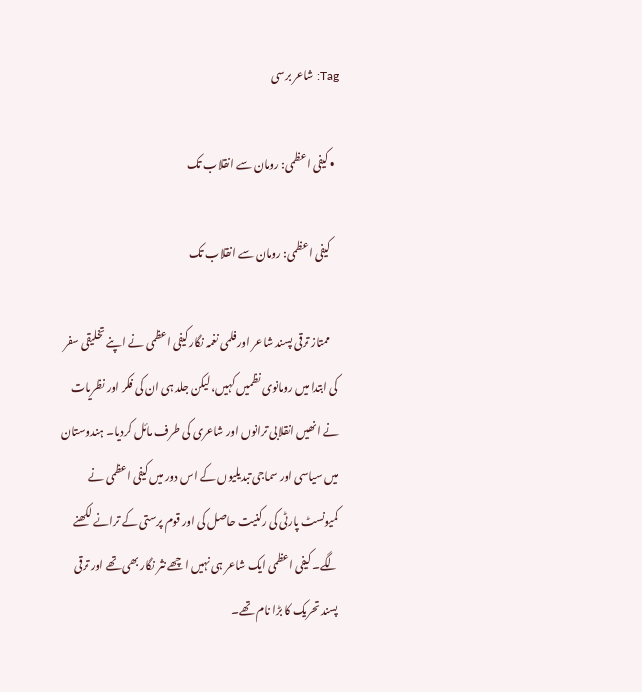Tag: شاعر برسی

  • کیفی اعظمی: رومان سے انقلاب تک

    کیفی اعظمی: رومان سے انقلاب تک

    ممتاز ترقی پسند شاعر اور فلمی نغمہ نگار کیفی اعظمی نے اپنے تخلیقی سفر کی ابتدا میں رومانوی نظمیں کہیں، لیکن جلد ہی ان کی فکر اور نظریات نے انھیں انقلابی ترانوں اور شاعری کی طرف مائل کردیا۔ ہندوستان میں سیاسی اور سماجی تبدیلیوں کے اس دور میں کیفی اعظمی نے کمیونسٹ پارٹی کی رکنیت حاصل کی اور قوم پرستی کے ترانے لکھنے لگے۔ کیفی اعظمی ایک شاعر ہی نہیں اچھے نثر نگار بھی تھے اور ترقی پسند تحریک کا بڑا نام تھے۔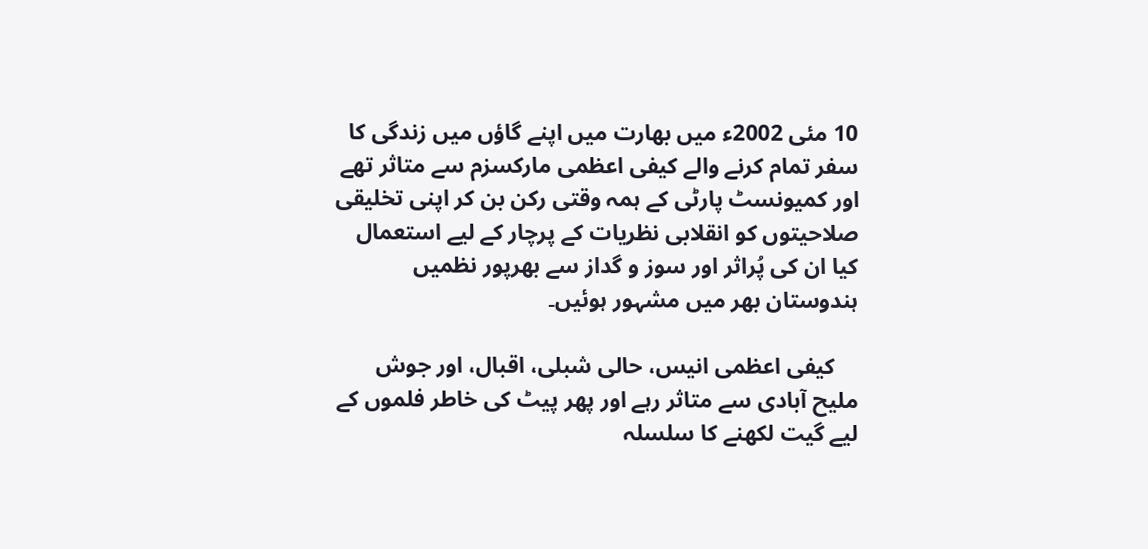10 مئی 2002ء میں بھارت میں اپنے گاؤں میں زندگی کا سفر تمام کرنے والے کیفی اعظمی مارکسزم سے متاثر تھے اور کمیونسٹ پارٹی کے ہمہ وقتی رکن بن کر اپنی تخلیقی صلاحیتوں کو انقلابی نظریات کے پرچار کے لیے استعمال کیا ان کی پُراثر اور سوز و گداز سے بھرپور نظمیں ہندوستان بھر میں مشہور ہوئیں۔

    کیفی اعظمی انیس، حالی شبلی، اقبال، اور جوش ملیح آبادی سے متاثر رہے اور پھر پیٹ کی خاطر فلموں کے لیے گیت لکھنے کا سلسلہ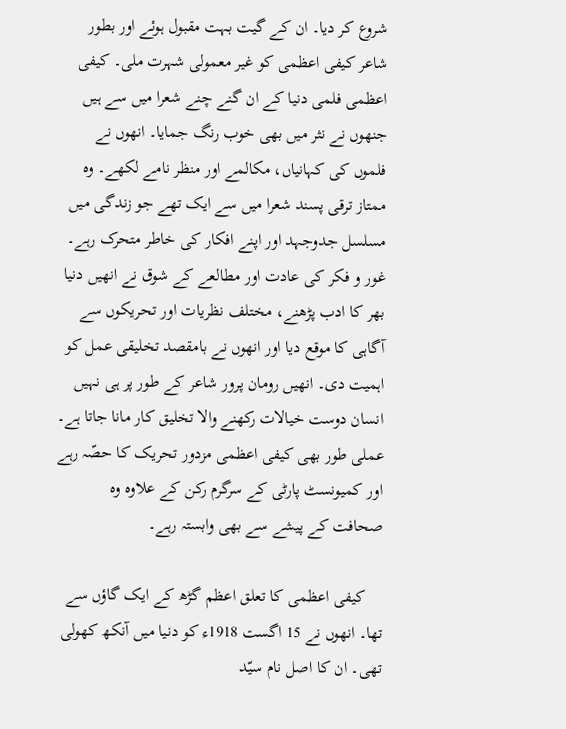شروع کر دیا۔ ان کے گیت بہت مقبول ہوئے اور بطور شاعر کیفی اعظمی کو غیر معمولی شہرت ملی۔ کیفی اعظمی فلمی دنیا کے ان گنے چنے شعرا میں سے ہیں جنھوں نے نثر میں بھی خوب رنگ جمایا۔ انھوں نے فلموں کی کہانیاں، مکالمے اور منظر نامے لکھے۔ وہ ممتاز ترقی پسند شعرا میں سے ایک تھے جو زندگی میں مسلسل جدوجہد اور اپنے افکار کی خاطر متحرک رہے۔ غور و فکر کی عادت اور مطالعے کے شوق نے انھیں دنیا بھر کا ادب پڑھنے، مختلف نظریات اور تحریکوں سے آگاہی کا موقع دیا اور انھوں نے بامقصد تخلیقی عمل کو اہمیت دی۔ انھیں رومان پرور شاعر کے طور پر ہی نہیں انسان دوست خیالات رکھنے والا تخلیق کار مانا جاتا ہے۔ عملی طور بھی کیفی اعظمی مزدور تحریک کا حصّہ رہے اور کمیونسٹ پارٹی کے سرگرم رکن کے علاوہ وہ صحافت کے پیشے سے بھی وابستہ رہے۔

    کیفی اعظمی کا تعلق اعظم گڑھ کے ایک گاؤں سے تھا۔ انھوں نے 15 اگست 1918ء کو دنیا میں آنکھ کھولی تھی۔ ان کا اصل نام سیّد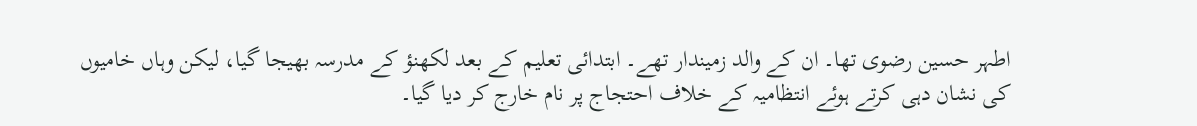اطہر حسین رضوی تھا۔ ان کے والد زمیندار تھے۔ ابتدائی تعلیم کے بعد لکھنؤ کے مدرسہ بھیجا گیا، لیکن وہاں خامیوں کی نشان دہی کرتے ہوئے انتظامیہ کے خلاف احتجاج پر نام خارج کر دیا گیا۔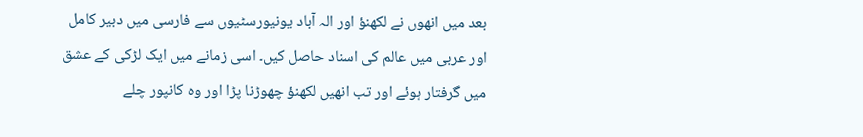بعد میں‌ انھوں نے لکھنؤ اور الہ آباد یونیورسٹیوں سے فارسی میں دبیر کامل اور عربی میں عالم کی اسناد حاصل کیں۔ اسی زمانے میں ایک لڑکی کے عشق میں گرفتار ہوئے اور تب انھیں لکھنؤ چھوڑنا پڑا اور وہ کانپور چلے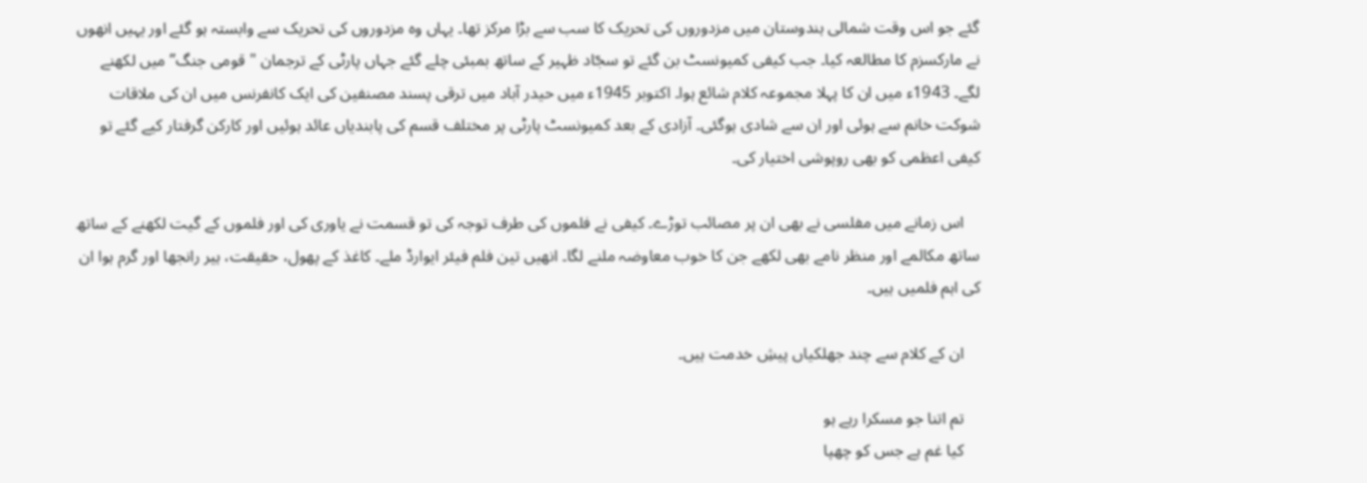گئے جو اس وقت شمالی ہندوستان میں مزدوروں کی تحریک کا سب سے بڑا مرکز تھا۔ یہاں وہ مزدوروں کی تحریک سے وابستہ ہو گئے اور یہیں انھوں نے مارکسزم کا مطالعہ کیا۔ جب کیفی کمیونسٹ بن گئے تو سجّاد ظہیر کے ساتھ بمبئی چلے گئے جہاں پارٹی کے ترجمان "قومی جنگ” میں لکھنے لگے۔ 1943ء میں ان کا پہلا مجموعہ کلام شائع ہوا۔ اکتوبر 1945ء میں حیدر آباد میں ترقی پسند مصنفین کی ایک کانفرنس میں ان کی ملاقات شوکت خانم سے ہوئی اور ان سے شادی ہوگئی۔ آزادی کے بعد کمیونسٹ پارٹی پر مختلف قسم کی پابندیاں عائد ہوئیں اور کارکن گرفتار کیے گئے تو کیفی اعظمی کو بھی روپوشی اختیار کی۔

    اس زمانے میں‌ مفلسی نے بھی ان پر مصائب توڑے۔ کیفی نے فلموں کی طرف توجہ کی تو قسمت نے یاوری کی اور فلموں کے گیت لکھنے کے ساتھ ساتھ مکالمے اور منظر نامے بھی لکھے جن کا خوب معاوضہ ملنے لگا۔ انھیں تین فلم فیئر ایوارڈ ملے۔ کاغذ کے پھول، حقیقت، ہیر رانجھا اور گرم ہوا ان کی اہم فلمیں ہیں۔

    ان کے کلام سے چند جھلکیاں پیشِ خدمت ہیں۔

    تم اتنا جو مسکرا رہے ہو
    کیا غم ہے جس کو چھپا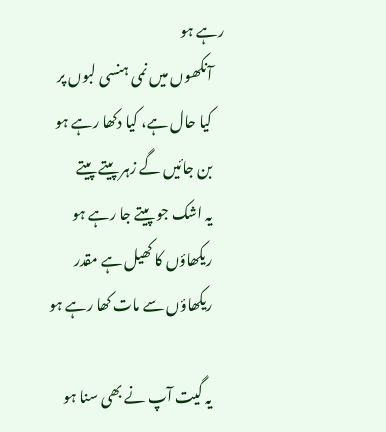رہے ہو
    آنکھوں میں نمی ہنسی لبوں پر
    کیا حال ہے، کیا دکھا رہے ہو
    بن جائیں گے زہر پیتے پیتے
    یہ اشک جو پیتے جا رہے ہو
    ریکھاؤں کا کھیل ہے مقدر
    ریکھاؤں سے مات کھا رہے ہو

    یہ گیت آپ نے بھی سنا ہو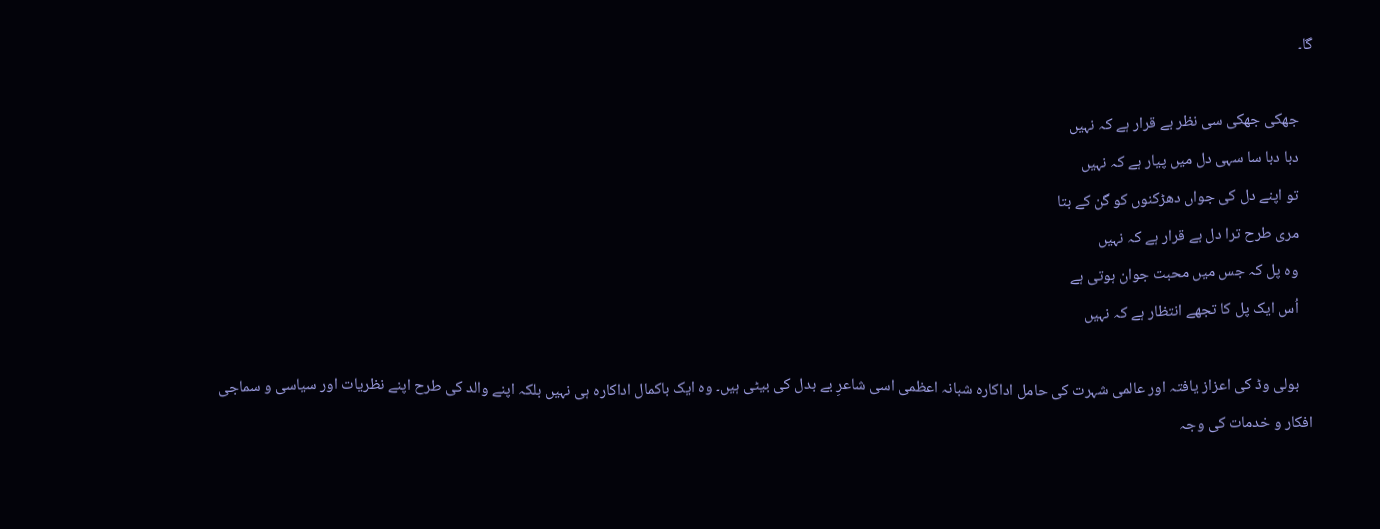گا۔

    جھکی جھکی سی نظر بے قرار ہے کہ نہیں
    دبا دبا سا سہی دل میں پیار ہے کہ نہیں
    تو اپنے دل کی جواں دھڑکنوں کو گن کے بتا
    مری طرح ترا دل بے قرار ہے کہ نہیں
    وہ پل کہ جس میں محبت جوان ہوتی ہے
    اُس ایک پل کا تجھے انتظار ہے کہ نہیں

    بولی وڈ کی اعزاز یافتہ اور عالمی شہرت کی حامل اداکارہ شبانہ اعظمی اسی شاعرِ بے بدل کی بیٹی ہیں۔ وہ ایک باکمال اداکارہ ہی نہیں بلکہ اپنے والد کی طرح اپنے نظریات اور سیاسی و سماجی افکار و خدمات کی وجہ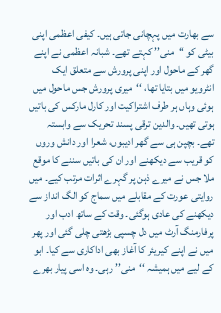سے بھارت میں پہچانی جاتی ہیں۔ کیفی اعظمی اپنی بیٹی کو ‘‘منی’’ کہتے تھے۔ شبانہ اعظمی نے اپنے گھر کے ماحول اور اپنی پرورش سے متعلق ایک انٹرویو میں بتایا تھا، ‘‘میری پرورش جس ماحول میں ہوئی وہاں ہر طرف اشتراکیت اور کارل مارکس کی باتیں ہوتی تھیں۔ والدین ترقی پسند تحریک سے وابستہ تھے۔ بچپن ہی سے گھر ادیبوں، شعرا اور دانش وروں کو قریب سے دیکھنے اور ان کی باتیں سننے کا موقع ملا جس نے میرے ذہن پر گہرے اثرات مرتب کیے۔ میں روایتی عورت کے مقابلے میں سماج کو الگ انداز سے دیکھنے کی عادی ہوگئی۔ وقت کے ساتھ ادب اور پرفارمنگ آرٹ میں دل چسپی بڑھتی چلی گئی اور پھر میں نے اپنے کیریئر کا آغاز بھی اداکاری سے کیا۔ ابو کے لیے میں ہمیشہ ‘‘منی’’ رہی۔ وہ اسی پیار بھرے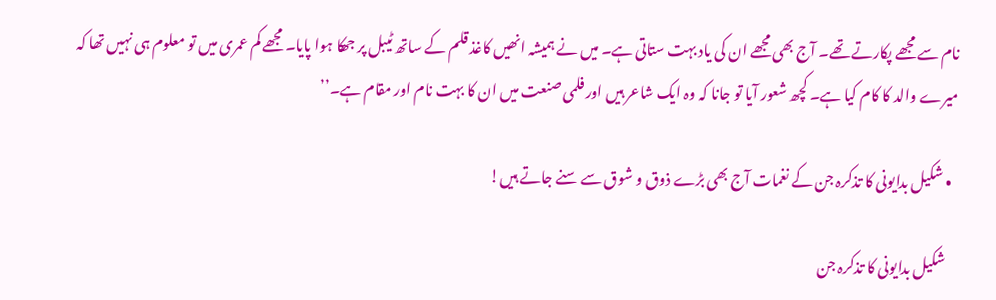نام سے مجھے پکارتے تھے۔ آج بھی مجھے ان کی یاد بہت ستاتی ہے۔ میں نے ہمیشہ انھیں کاغذ قلم کے ساتھ ٹیبل پر جھکا ہوا پایا۔ مجھے کم عمری میں تو معلوم ہی نہیں تھا کہ میرے والد کا کام کیا ہے۔ کچھ شعور آیا تو جانا کہ وہ ایک شاعر ہیں اور فلمی صنعت میں ان کا بہت نام اور مقام ہے۔’’

  • شکیل بدایونی کا تذکرہ جن کے نغمات آج بھی بڑے ذوق و شوق سے سنے جاتے ہیں!

    شکیل بدایونی کا تذکرہ جن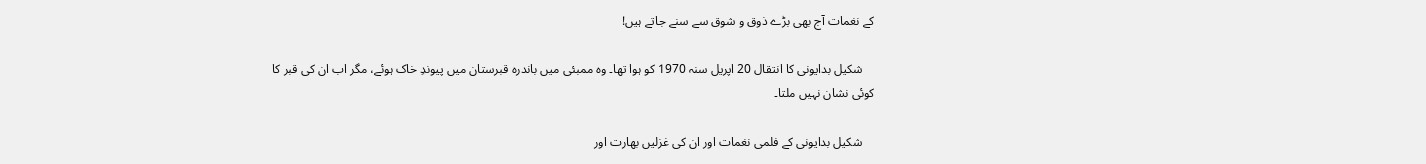کے نغمات آج بھی بڑے ذوق و شوق سے سنے جاتے ہیں!

    شکیل بدایونی کا انتقال 20 اپریل سنہ 1970 کو ہوا تھا۔ وہ ممبئی میں باندرہ قبرستان میں پیوندِ‌‌ خاک ہوئے، مگر اب ان کی قبر کا کوئی نشان نہیں ملتا۔

    شکیل بدایونی کے فلمی نغمات اور ان کی غزلیں‌ بھارت اور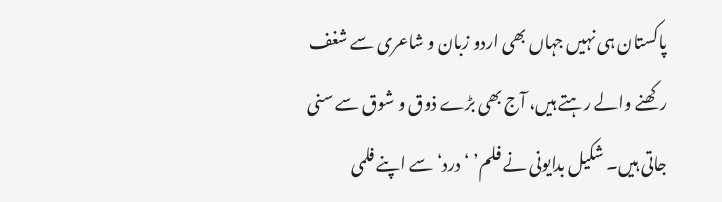پاکستان ہی نہیں‌ جہاں‌ بھی اردو زبان و شاعری سے شغف رکھنے والے رہتے ہیں، آج بھی بڑے ذوق و شوق سے سنی جاتی ہیں۔ شکیل بدایونی نے فلم’ ‘درد‘ سے اپنے فلمی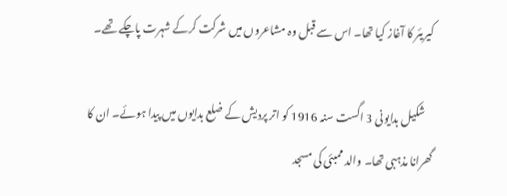کیریئر کا آغاز کیا تھا۔ اس سے قبل وہ مشاعروں‌ میں‌ شرکت کرکے شہرت پاچکے تھے۔

    شکیل بدایونی 3 اگست سنہ 1916 کو اتر پردیش کے ضلع بدایوں میں‌ پیدا ہوئے۔ ان کا گھرانا مذہبی تھا۔ والد ممبئی کی مسجد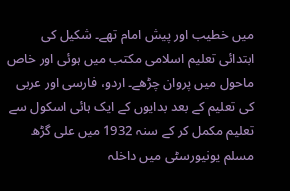میں خطیب اور پیش امام تھے۔ شکیل کی ابتدائی تعلیم اسلامی مکتب میں ہوئی اور خاص ماحول میں پروان چڑھے۔ اردو، فارسی اور عربی کی تعلیم کے بعد بدایوں کے ایک ہائی اسکول سے تعلیم مکمل کر کے سنہ 1932 میں علی گڑھ مسلم یونیورسٹی میں داخلہ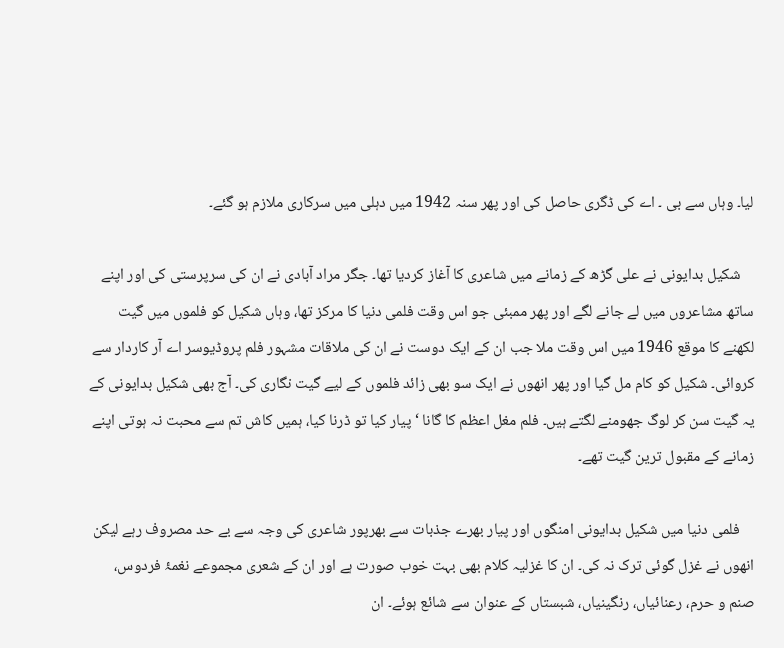لیا۔ وہاں سے بی ۔ اے کی ڈگری حاصل کی اور پھر سنہ 1942 میں دہلی میں سرکاری ملازم ہو گئے۔

    شکیل بدایونی نے علی گڑھ کے زمانے میں‌ شاعری کا آغاز کردیا تھا۔ جگر مراد آبادی نے ان کی سرپرستی کی اور اپنے ساتھ مشاعروں میں لے جانے لگے اور پھر ممبئی جو اس وقت فلمی دنیا کا مرکز تھا، وہاں شکیل کو فلموں میں گیت لکھنے کا موقع 1946 میں اس وقت ملا جب ان کے ایک دوست نے ان کی ملاقات مشہور فلم پروڈیوسر اے آر کاردار سے کروائی۔ شکیل کو کام مل گیا اور پھر انھوں نے ایک سو بھی زائد فلموں کے لیے گیت نگاری کی۔ آج بھی شکیل بدایونی کے یہ گیت سن کر لوگ جھومنے لگتے ہیں۔ فلم مغل اعظم کا گانا ‘پیار کیا تو ڈرنا کیا، ہمیں کاش تم سے محبت نہ ہوتی اپنے زمانے کے مقبول ترین گیت تھے۔

    فلمی دنیا میں‌ شکیل بدایونی امنگوں اور پیار بھرے جذبات سے بھرپور شاعری کی وجہ سے بے حد مصروف رہے لیکن انھوں نے غزل گوئی ترک نہ کی۔ ان کا غزلیہ کلام بھی بہت خوب صورت ہے اور ان کے شعری مجموعے نغمۂ فردوس، صنم و حرم، رعنائیاں، رنگینیاں، شبستاں کے عنوان سے شائع ہوئے۔ ان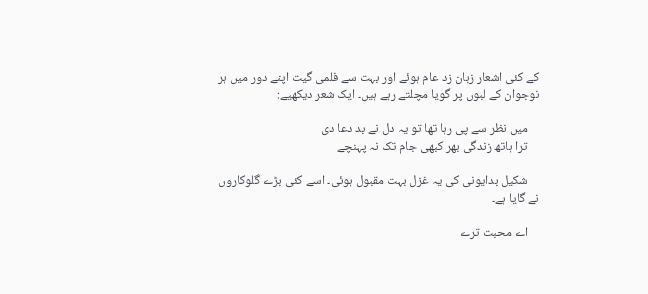کے کئی اشعار زبان زد عام ہوئے اور بہت سے فلمی گیت اپنے دور میں‌ ہر نوجوان کے لبوں‌ پر گویا مچلتے رہے ہیں۔ ایک شعر دیکھیے:

    میں نظر سے پی رہا تھا تو یہ دل نے بد دعا دی
    ترا ہاتھ زندگی بھر کبھی جام تک نہ پہنچے

    شکیل بدایونی کی یہ غزل بہت مقبول ہوئی۔ اسے کئی بڑے گلوکاروں‌ نے گایا ہے۔

    اے محبت ترے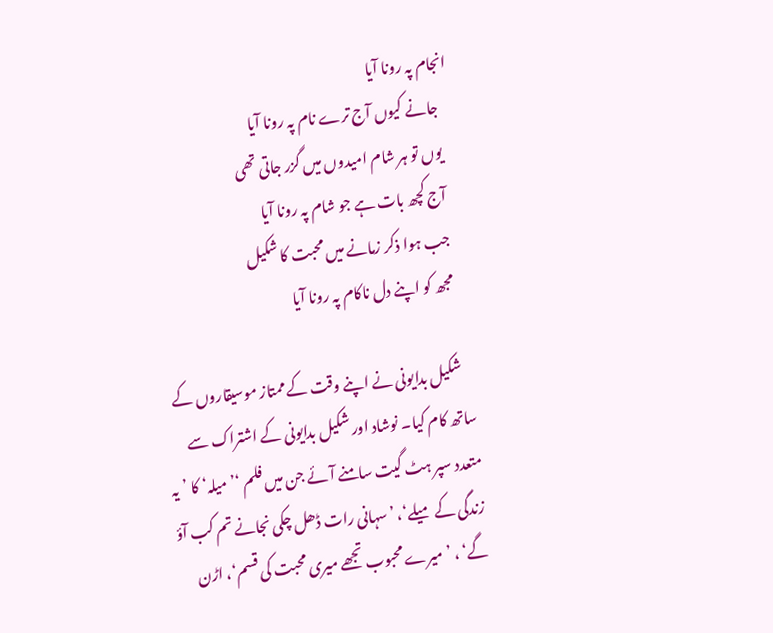انجام پہ رونا آیا
    جانے کیوں آج ترے نام پہ رونا آیا
    یوں تو ہر شام امیدوں میں گزر جاتی تھی
    آج کچھ بات ہے جو شام پہ رونا آیا
    جب ہوا ذکر زمانے میں محبت کا شکیل
    مجھ کو اپنے دل ناکام پہ رونا آیا

    شکیل بدایونی نے اپنے وقت کے ممتاز موسیقاروں کے ساتھ کام کیا۔ نوشاد اور شکیل بدایونی کے اشتراک سے متعدد سپر ہٹ گیت سامنے آئے جن میں فلم ‘’میلہ‘ کا ’یہ زندگی کے میلے‘، ’سہانی رات ڈھل چکی نجانے تم کب آؤ گے‘ ، ’میرے محبوب تجھے میری محبت کی قسم‘، اڑن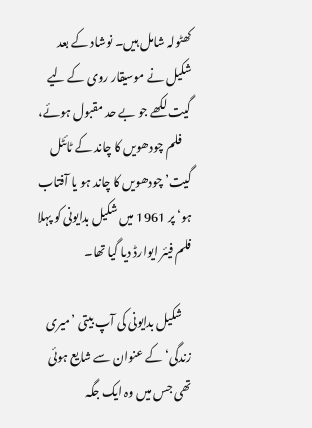کھٹولہ شامل ہیں۔ نوشاد کے بعد شکیل نے موسیقار روی کے لیے گیت لکھے جو بے حد مقبول ہوئے،
    فلم چودھویں کا چاند کے ٹائٹل گیت’چودھویں کا چاند ہو یا آفتاب ہو‘ پر 1961 میں شکیل بدایونی کو پہلا فلم فیئر ایوارڈ دیا گیا تھا۔

    شکیل بدایونی کی آپ بیتی ’میری زندگی‘ کے عنوان سے شایع ہوئی تھی جس میں‌ وہ ایک جگہ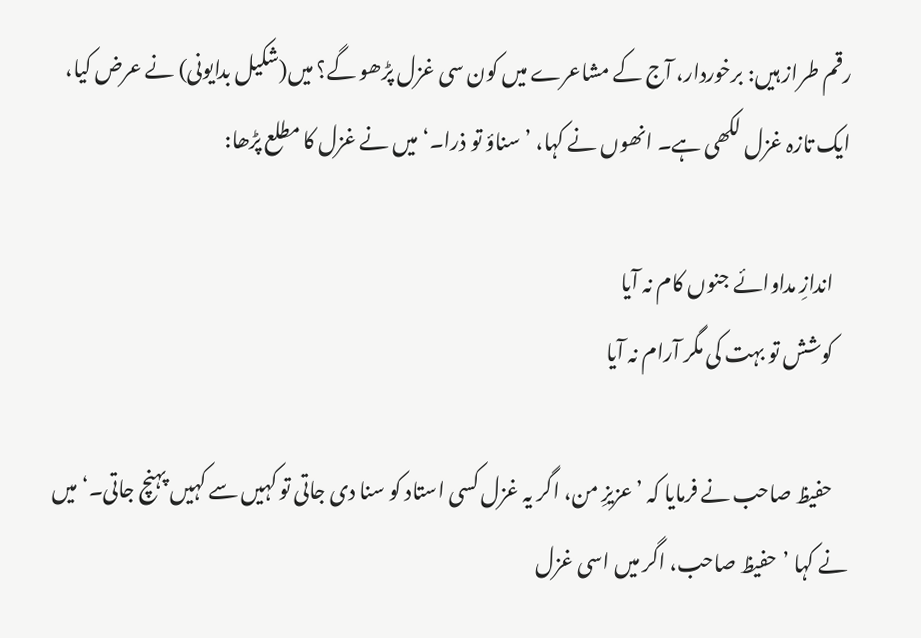رقم طراز ہیں: برخوردار، آج کے مشاعرے میں کون سی غزل پڑھو گے؟ میں(شکیل بدایونی) نے عرض کیا، ایک تازہ غزل لکھی ہے۔ انھوں نے کہا، ’سناؤ تو ذرا۔‘ میں نے غزل کا مطلع پڑھا:

    اندازِ مداوائے جنوں کام نہ آیا
    کوشش تو بہت کی مگر آرام نہ آیا

    حفیظ صاحب نے فرمایا کہ ’عزیزِ من، اگر یہ غزل کسی استاد کو سنا دی جاتی تو کہیں سے کہیں پہنچ جاتی۔‘ میں نے کہا ’حفیظ صاحب، اگر میں اسی غزل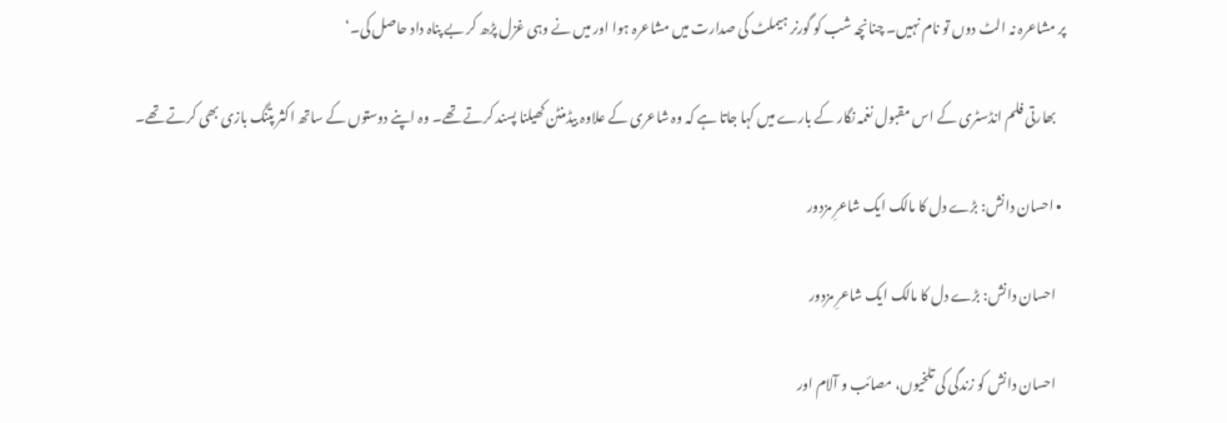پر مشاعرہ نہ الٹ دوں تو نام نہیں۔ چنانچہ شب کو گورنر ہیملٹ کی صدارت میں مشاعرہ ہوا اور میں نے وہی غزل پڑھ کر بے پناہ داد حاصل کی۔‘

    بھارتی فلم انڈسٹری کے اس مقبول نغمہ نگار کے بارے میں‌ کہا جاتا ہے کہ وہ شاعری کے علاوہ بیڈمنٹن کھیلنا پسند کرتے تھے۔ وہ اپنے دوستوں کے ساتھ اکثر پتنگ بازی بھی کرتے تھے۔

  • احسان دانش: بڑے دل کا مالک ایک شاعرِ مزدور

    احسان دانش: بڑے دل کا مالک ایک شاعرِ مزدور

    احسان دانش کو زندگی کی تلخیوں، مصائب و آلام اور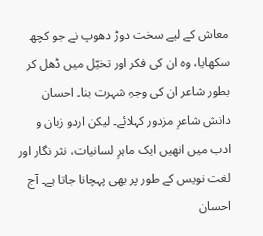معاش کے لیے سخت دوڑ دھوپ نے جو کچھ سکھایا، وہ ان کی فکر اور تخیّل میں ڈھل کر بطور شاعر ان کی وجہِ شہرت بنا۔ احسان دانش شاعرِ مزدور کہلائے۔ لیکن اردو زبان و ادب میں انھیں ایک ماہرِ لسانیات، نثر نگار اور لغت نویس کے طور پر بھی پہچانا جاتا ہے۔ آج احسان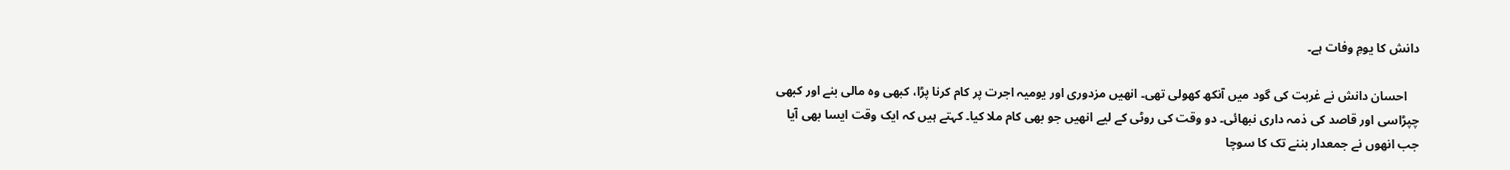دانش کا یومِ وفات ہے۔

    احسان دانش نے غربت کی گود میں آنکھ کھولی تھی۔ انھیں مزدوری اور یومیہ اجرت پر کام کرنا پڑا، کبھی وہ مالی بنے اور کبھی چپڑاسی اور قاصد کی ذمہ داری نبھائی۔ دو وقت کی روٹی کے لیے انھیں جو بھی کام ملا کیا۔ کہتے ہیں کہ ایک وقت ایسا بھی آیا جب انھوں نے جمعدار بننے تک کا سوچا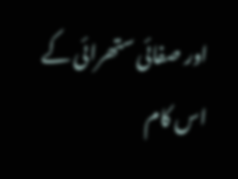اور صفائی ستھرائی کے اس کام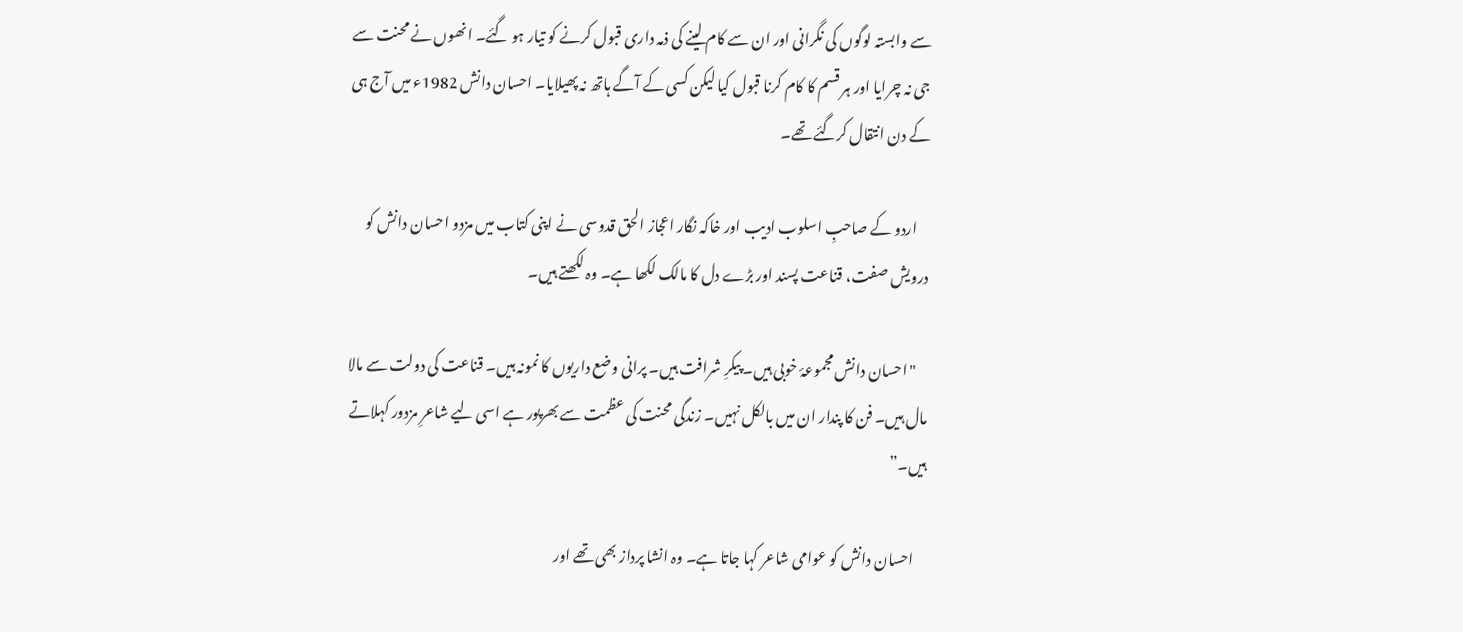سے وابستہ لوگوں کی نگرانی اور ان سے کام لینے کی ذمہ داری قبول کرنے کو تیار ہو گئے۔ انھوں نے محنت سے جی نہ چرایا اور ہر قسم کا کام کرنا قبول کیا لیکن کسی کے آگے ہاتھ نہ پھیلایا۔ احسان دانش 1982ء میں آج ہی کے دن انتقال کرگئے تھے۔

    اردو کے صاحبِ‌ اسلوب ادیب اور خاکہ نگار اعجاز الحق قدوسی نے اپنی کتاب میں مزدو احسان دانش کو درویش صفت، قناعت پسند اور بڑے دل کا مالک لکھا ہے۔ وہ لکھتے ہیں۔

    "احسان دانش مجموعۂ خوبی ہیں۔ پیکرِ شرافت ہیں۔ پرانی وضع داریوں کا نمونہ ہیں۔ قناعت کی دولت سے مالا مال ہیں۔ فن کا پندار ان میں بالکل نہیں۔ زندگی محنت کی عظمت سے بھرپور ہے اسی لیے شاعرِ مزدور کہلاتے ہیں۔”

    احسان دانش کو عوامی شاعر کہا جاتا ہے۔ وہ انشا پرداز بھی تھے اور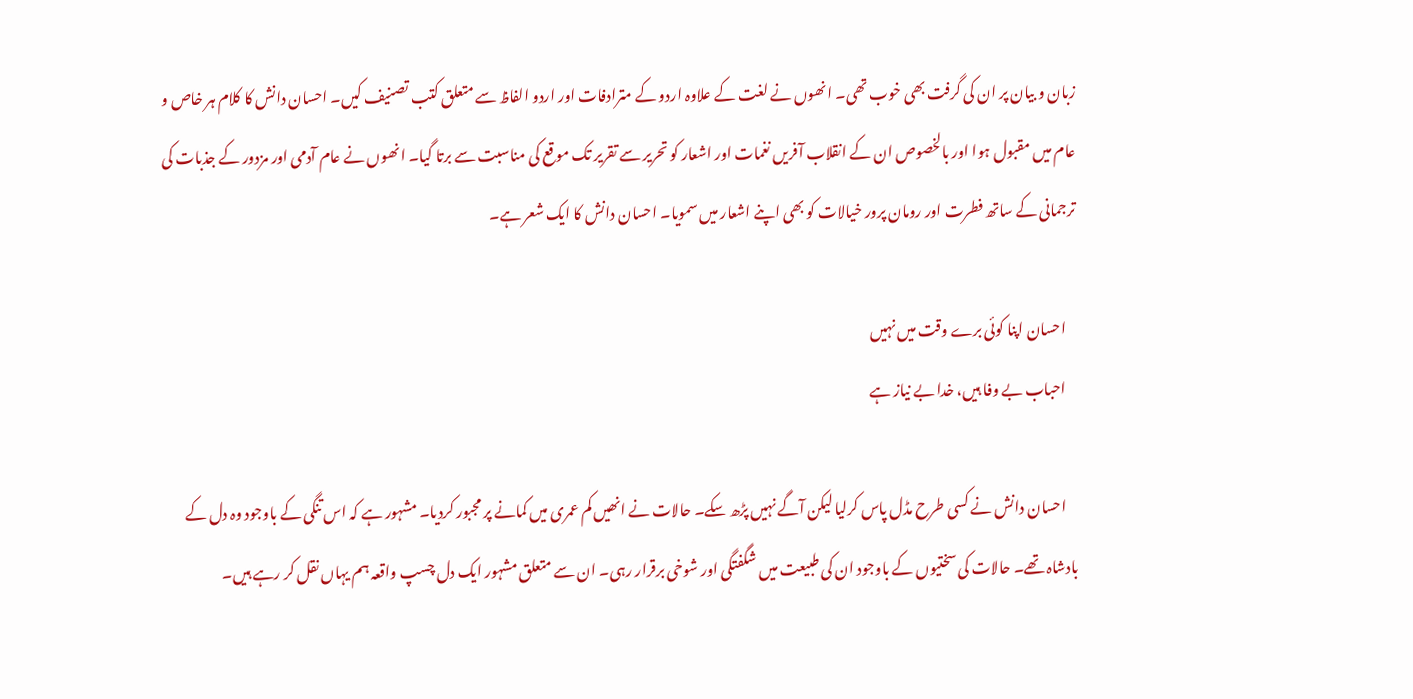زبان و بیان پر ان کی گرفت بھی خوب تھی۔ انھوں نے لغت کے علاوہ اردو کے مترادفات اور اردو الفاظ سے متعلق کتب تصنیف کیں۔ احسان دانش کا کلام ہر خاص و عام میں مقبول ہوا اور بالخصوص ان کے انقلاب آفریں نغمات اور اشعار کو تحریر سے تقریر تک موقع کی مناسبت سے برتا گیا۔ انھوں نے عام آدمی اور مزدور کے جذبات کی ترجمانی کے ساتھ فطرت اور رومان پرور خیالات کو بھی اپنے اشعار میں سمویا۔ احسان دانش کا ایک شعر ہے۔

    احسان اپنا کوئی برے وقت میں نہیں
    احباب بے وفا ہیں، خدا بے نیاز ہے

    احسان دانش نے کسی طرح مڈل پاس کرلیا لیکن آگے نہیں‌ پڑھ سکے۔ حالات نے انھیں کم عمری میں کمانے پر مجبور کردیا۔ مشہور ہے کہ اس تنگی کے باوجود وہ دل کے بادشاہ تھے۔ حالات کی سختیوں کے باوجود ان کی طبیعت میں‌ شگفتگی اور شوخی برقرار رہی۔ ان سے متعلق مشہور ایک دل چسپ واقعہ ہم یہاں نقل کر رہے ہیں۔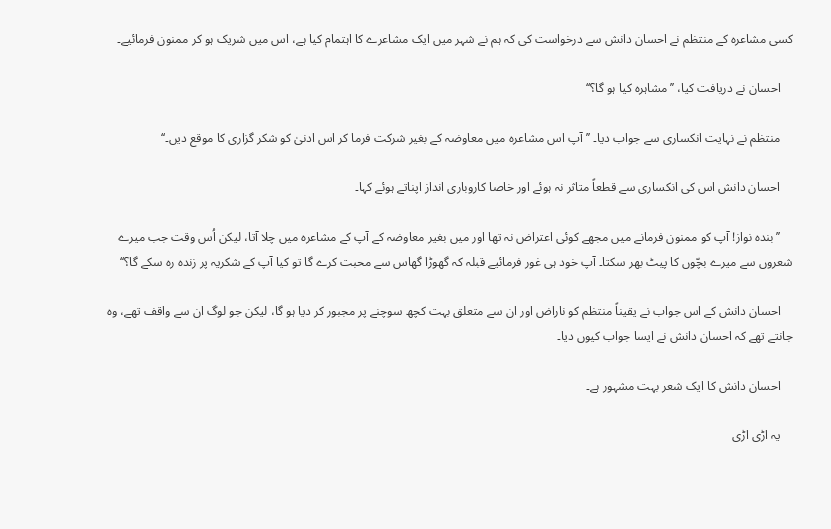کسی مشاعرہ کے منتظم نے احسان دانش سے درخواست کی کہ ہم نے شہر میں ایک مشاعرے کا اہتمام کیا ہے، اس میں شریک ہو کر ممنون فرمائیے۔

    احسان نے دریافت کیا، ’’مشاہرہ کیا ہو گا؟‘‘

    منتظم نے نہایت انکساری سے جواب دیا۔ ’’آپ اس مشاعرہ میں معاوضہ کے بغیر شرکت فرما کر اس ادنیٰ کو شکر گزاری کا موقع دیں۔‘‘

    احسان دانش اس کی انکساری سے قطعاً متاثر نہ ہوئے اور خاصا کاروباری انداز اپناتے ہوئے کہا۔

    ’’بندہ نواز! آپ کو ممنون فرمانے میں مجھے کوئی اعتراض نہ تھا اور میں بغیر معاوضہ کے آپ کے مشاعرہ میں چلا آتا، لیکن اُس وقت جب میرے شعروں سے میرے بچّوں کا پیٹ بھر سکتا۔ آپ خود ہی غور فرمائیے قبلہ کہ گھوڑا گھاس سے محبت کرے گا تو کیا آپ کے شکریہ پر زندہ رہ سکے گا؟‘‘

    احسان دانش کے اس جواب نے یقیناً منتظم کو ناراض اور ان سے متعلق بہت کچھ سوچنے پر مجبور کر دیا ہو گا، لیکن جو لوگ ان سے واقف تھے، وہ جانتے تھے کہ احسان دانش نے ایسا جواب کیوں‌ دیا‌۔

    احسان دانش کا ایک شعر بہت مشہور ہے۔

    یہ اڑی اڑی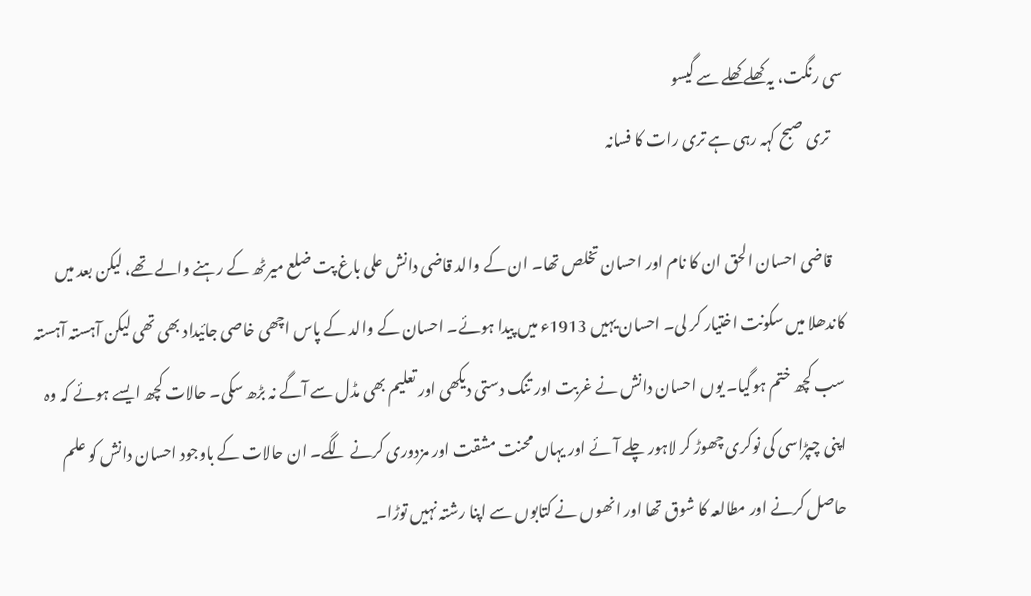سی رنگت، یہ کھلے کھلے سے گیسو
    تری صبح کہہ رہی ہے تری رات کا فسانہ

    قاضی احسان الحق ان کا نام اور احسان تخلص تھا۔ ان کے والد قاضی دانش علی باغ پت ضلع میرٹھ کے رہنے والے تھے، لیکن بعد میں کاندھلا میں سکونت اختیار کر لی۔ احسان یہیں 1913ء میں پیدا ہوئے۔ احسان کے والد کے پاس اچھی خاصی جائیداد بھی تھی لیکن آہستہ آہستہ سب کچھ ختم ہوگیا۔ یوں احسان دانش نے غربت اور تنگ دستی دیکھی اور تعلیم بھی مڈل سے آگے نہ بڑھ سکی۔ حالات کچھ ایسے ہوئے کہ وہ اپنی چپڑاسی کی نوکری چھوڑ کر لاہور چلے آئے اور یہاں محنت مشقت اور مزدوری کرنے لگے۔ ان حالات کے باوجود احسان دانش کو علم حاصل کرنے اور مطالعہ کا شوق تھا اور انھوں نے کتابوں سے اپنا رشتہ نہیں توڑا۔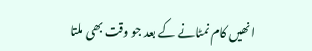انھیں کام نمٹانے کے بعد جو وقت بھی ملتا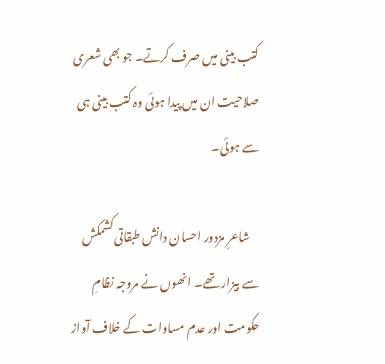کتب بینی میں صرف کرتے۔ جو بھی شعری صلاحیت ان میں پیدا ہوئی وہ کتب بینی ہی سے ہوئی۔

    شاعرِ‌ مزدور احسان دانش طبقاتی کشمکش سے بیزار تھے۔ انھوں نے مروجہ نظامِ حکومت اور عدم مساوات کے خلاف آواز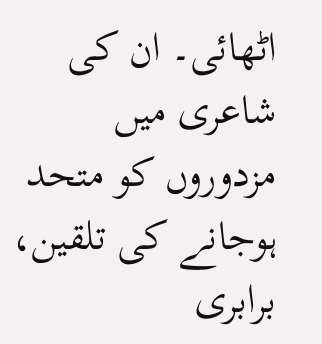اٹھائی۔ ان کی شاعری میں‌ مزدوروں کو متحد ہوجانے کی تلقین، برابری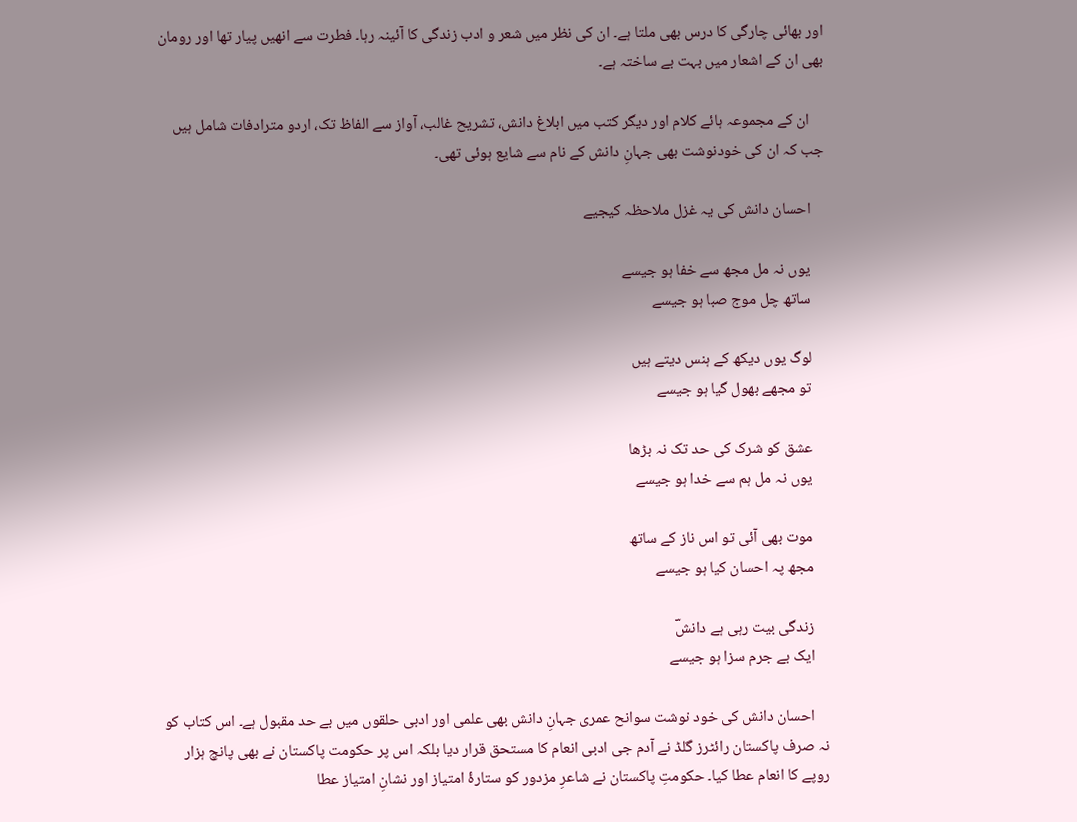اور بھائی چارگی کا درس بھی ملتا ہے۔ ان کی نظر میں شعر و ادب زندگی کا آئینہ رہا۔ فطرت سے انھیں پیار تھا اور رومان بھی ان کے اشعار میں بہت بے ساختہ ہے۔

    ان کے مجموعہ ہائے کلام اور دیگر کتب میں ابلاغ دانش، تشریح غالب، آواز سے الفاظ تک، اردو مترادفات شامل ہیں جب کہ ان کی خودنوشت بھی جہانِ دانش کے نام سے شایع ہوئی تھی۔

    احسان دانش کی یہ غزل ملاحظہ کیجیے

    یوں نہ مل مجھ سے خفا ہو جیسے
    ساتھ چل موج صبا ہو جیسے

    لوگ یوں دیکھ کے ہنس دیتے ہیں
    تو مجھے بھول گیا ہو جیسے

    عشق کو شرک کی حد تک نہ بڑھا
    یوں نہ مل ہم سے خدا ہو جیسے

    موت بھی آئی تو اس ناز کے ساتھ
    مجھ پہ احسان کیا ہو جیسے

    زندگی بیت رہی ہے دانشؔ
    ایک بے جرم سزا ہو جیسے

    احسان دانش کی خود نوشت سوانح عمری جہانِ دانش بھی علمی اور ادبی حلقوں میں بے حد مقبول ہے۔ اس کتاب کو نہ صرف پاکستان رائٹرز گلڈ نے آدم جی ادبی انعام کا مستحق قرار دیا بلکہ اس پر حکومت پاکستان نے بھی پانچ ہزار روپے کا انعام عطا کیا۔ حکومتِ پاکستان نے شاعرِ‌ مزدور کو ستارۂ امتیاز اور نشانِ امتیاز عطا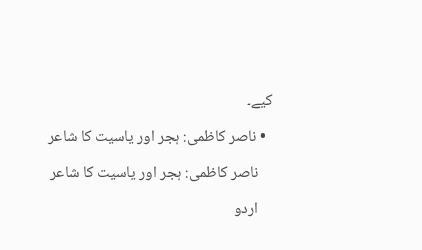کیے۔

  • ناصر کاظمی: ہجر اور یاسیت کا شاعر

    ناصر کاظمی: ہجر اور یاسیت کا شاعر

    اردو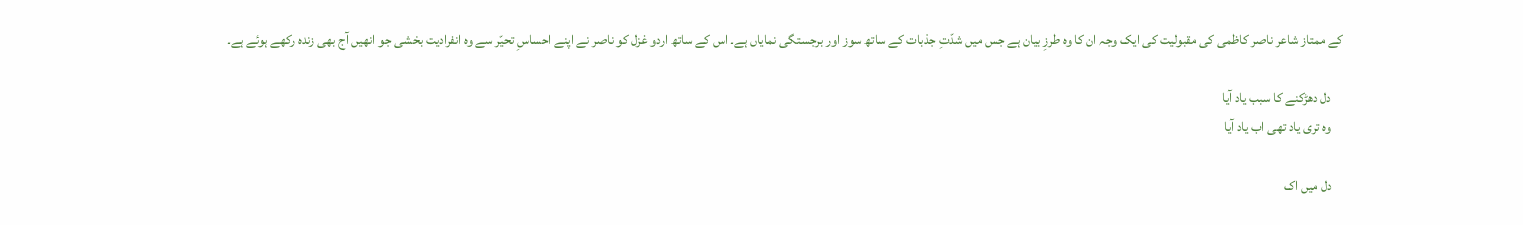کے ممتاز شاعر ناصر کاظمی کی مقبولیت کی ایک وجہ ان کا وہ طرزِ بیان ہے جس میں شدّتِ جذبات کے ساتھ سوز اور برجستگی نمایاں‌ ہے۔ اس کے ساتھ اردو غزل کو ناصر نے اپنے احساسِ تحیّر سے وہ انفرادیت بخشی جو انھیں‌ آج بھی زندہ رکھے ہوئے ہے۔

    دل دھڑکنے کا سبب یاد آیا
    وہ تری یاد تھی اب یاد آیا

    دل میں اک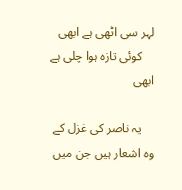لہر سی اٹھی ہے ابھی
    کوئی تازہ ہوا چلی ہے ابھی

    یہ ناصر کی غزل کے وہ اشعار ہیں‌ جن میں‌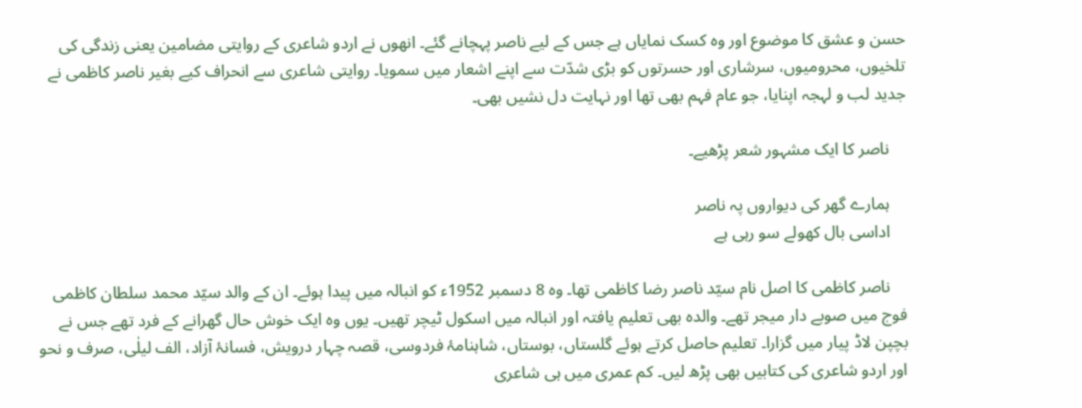حسن و عشق کا موضوع اور وہ کسک نمایاں‌ ہے جس کے لیے ناصر پہچانے گئے۔ انھوں نے اردو شاعری کے روایتی مضامین یعنی زندگی کی تلخیوں، محرومیوں، سرشاری اور حسرتوں کو بڑی شدّت سے اپنے اشعار میں‌ سمویا۔ روایتی شاعری سے انحراف کیے بغیر ناصر کاظمی نے جدید لب و لہجہ اپنایا، جو عام فہم بھی تھا اور نہایت دل نشیں‌ بھی۔

    ناصر کا ایک مشہور شعر پڑھیے۔

    ہمارے گھر کی دیواروں‌ پہ ناصر
    اداسی بال کھولے سو رہی ہے

    ناصر کاظمی کا اصل نام سیّد ناصر رضا کاظمی تھا۔ وہ 8 دسمبر 1952ء کو انبالہ میں‌ پیدا ہوئے۔ ان کے والد سیّد محمد سلطان کاظمی فوج میں صوبے دار میجر تھے۔ والدہ بھی تعلیم یافتہ اور انبالہ میں‌ اسکول ٹیچر تھیں۔ یوں‌ وہ ایک خوش حال گھرانے کے فرد تھے جس نے بچپن لاڈ پیار میں‌ گزارا۔ تعلیم حاصل کرتے ہوئے گلستاں، بوستاں، شاہنامۂ فردوسی، قصہ چہار درویش، فسانۂ آزاد، الف لیلٰی، صرف و نحو اور اردو شاعری کی کتابیں بھی پڑھ لیں۔ کم عمری میں ہی شاعری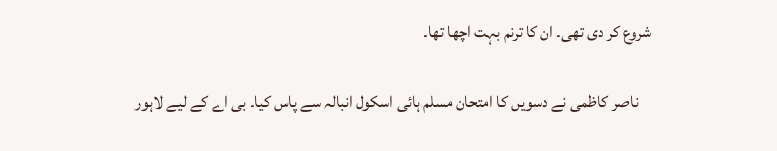شروع کر دی تھی۔ ان کا ترنم بہت اچھا تھا۔

    ناصر کاظمی نے دسویں کا امتحان مسلم ہائی اسکول انبالہ سے پاس کیا۔ بی اے کے لیے لاہور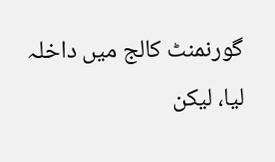گورنمنٹ کالج میں داخلہ لیا، لیکن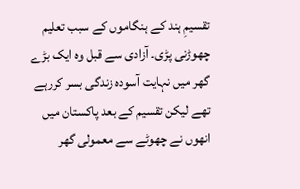تقسیمِ ہند کے ہنگاموں کے سبب تعلیم چھوڑنی پڑی۔ آزادی سے قبل وہ ایک بڑے گھر میں‌ نہایت آسودہ زندگی بسر کررہے تھے لیکن تقسیم کے بعد پاکستان میں‌ انھوں‌ نے چھوٹے سے معمولی گھر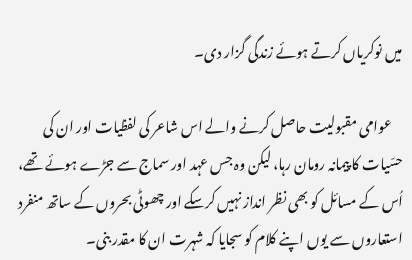میں‌ نوکریاں‌ کرتے ہوئے زندگی گزار دی۔

    عوامی مقبولیت حاصل کرنے والے اس شاعر کی لفظیات اور ان کی حسّیات کا پیمانہ رومان رہا، لیکن وہ جس عہد اور سماج سے جڑے ہوئے تھے، اُس کے مسائل کو بھی نظر انداز نہیں کرسکے اور چھوٹی بحروں‌ کے ساتھ منفرد استعاروں‌ سے یوں‌ اپنے کلام کو سجایا کہ شہرت ان کا مقدر بنی۔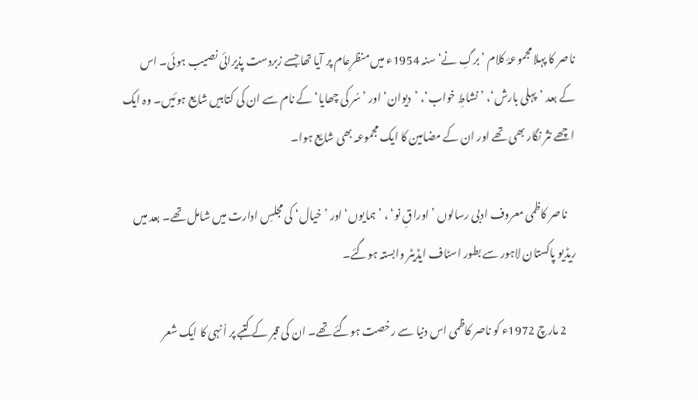ناصر کا پہلا مجموعۂ کلام ’برگِ نے‘ سنہ 1954ء میں منظرِعام پر آیا تھا جسے زبردست پذیرائی نصیب ہوئی۔ اس کے بعد ’پہلی بارش‘، ’نشاطِ خواب‘، ’دیوان‘ اور ’سُر کی چھایا‘ کے نام سے ان کی کتابیں‌ شایع ہوئیں۔ وہ ایک اچھے نثر نگار بھی تھے اور ان کے مضامین کا ایک مجموعہ بھی شایع ہوا۔

    ناصر کاظمی معروف ادبی رسالوں ’اوراقِ نو‘ ، ’ہمایوں‘ اور ’خیال‘ کی مجلسِ ادارت میں شامل تھے۔ بعد میں ریڈیو پاکستان لاہور سے بطور اسٹاف ایڈیٹر وابستہ ہوگئے۔

    2 مارچ 1972ء کو ناصر کاظمی اس دنیا سے رخصت ہوگئے تھے۔ ان کی قبر کے کتبے پر اُنہی کا ایک شعر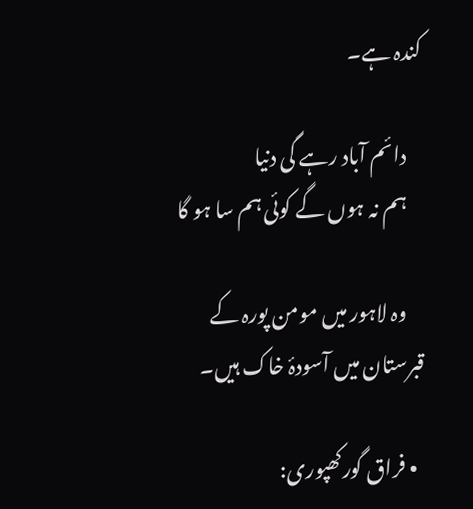کندہ ہے۔

    دائم آباد رہے گی دنیا
    ہم نہ ہوں گے کوئی ہم سا ہو گا

    وہ لاہور میں مومن پورہ کے قبرستان میں آسودۂ خاک ہیں۔

  • فراق گورکھپوری: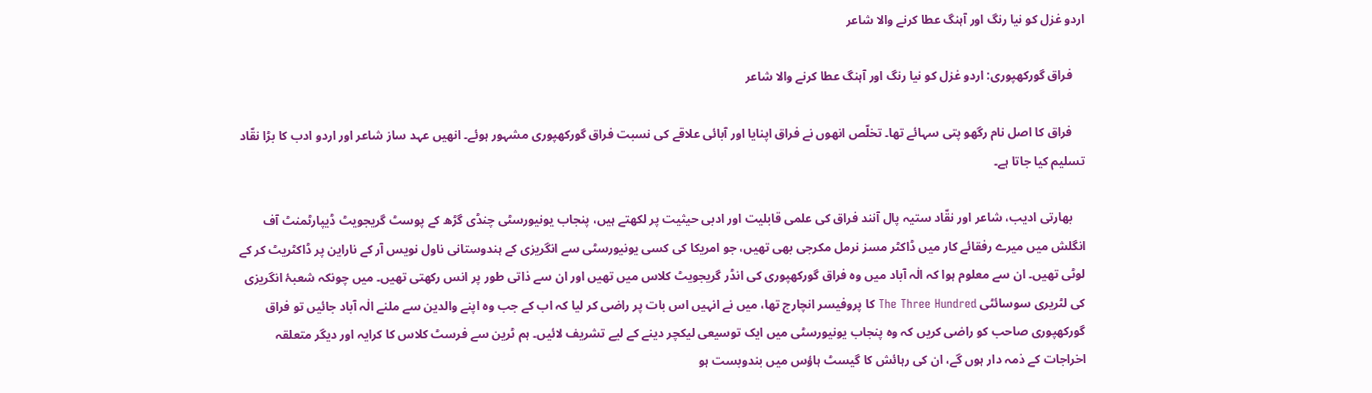اردو غزل کو نیا رنگ اور آہنگ عطا کرنے والا شاعر

    فراق گورکھپوری: اردو غزل کو نیا رنگ اور آہنگ عطا کرنے والا شاعر

    فراق کا اصل نام رگھو پتی سہائے تھا۔ تخلّص انھوں نے فراق اپنایا اور آبائی علاقے کی نسبت فراق گورکھپوری مشہور ہوئے۔ انھیں عہد ساز شاعر اور اردو ادب کا بڑا نقّاد تسلیم کیا جاتا ہے۔

    بھارتی ادیب، شاعر اور نقّاد ستیہ پال آنند فراق کی علمی قابلیت اور ادبی حیثیت پر لکھتے ہیں، پنجاب یونیورسٹی چنڈی گڑھ کے پوسٹ گریجویٹ ڈیپارٹمنٹ آف انگلش میں میرے رفقائے کار میں ڈاکٹر مسز نرمل مکرجی بھی تھیں، جو امریکا کی کسی یونیورسٹی سے انگریزی کے ہندوستانی ناول نویس آر کے ناراین پر ڈاکٹریٹ کر کے لوٹی تھیں۔ ان سے معلوم ہوا کہ الٰہ آباد میں وہ فراق گورکھپوری کی انڈر گریجویٹ کلاس میں تھیں اور ان سے ذاتی طور پر انس رکھتی تھیں۔ میں چونکہ شعبۂ انگریزی کی لٹریری سوسائٹی The Three Hundred کا پروفیسر انچارج تھا، میں نے انہیں اس بات پر راضی کر لیا کہ اب کے جب وہ اپنے والدین سے ملنے الٰہ آباد جائیں تو فراق گورکھپوری صاحب کو راضی کریں کہ وہ پنجاب یونیورسٹی میں ایک توسیعی لیکچر دینے کے لیے تشریف لائیں۔ ہم ٹرین سے فرسٹ کلاس کا کرایہ اور دیگر متعلقہ اخراجات کے ذمہ دار ہوں گے، ان کی رہائش کا گیسٹ ہاؤس میں بندوبست ہو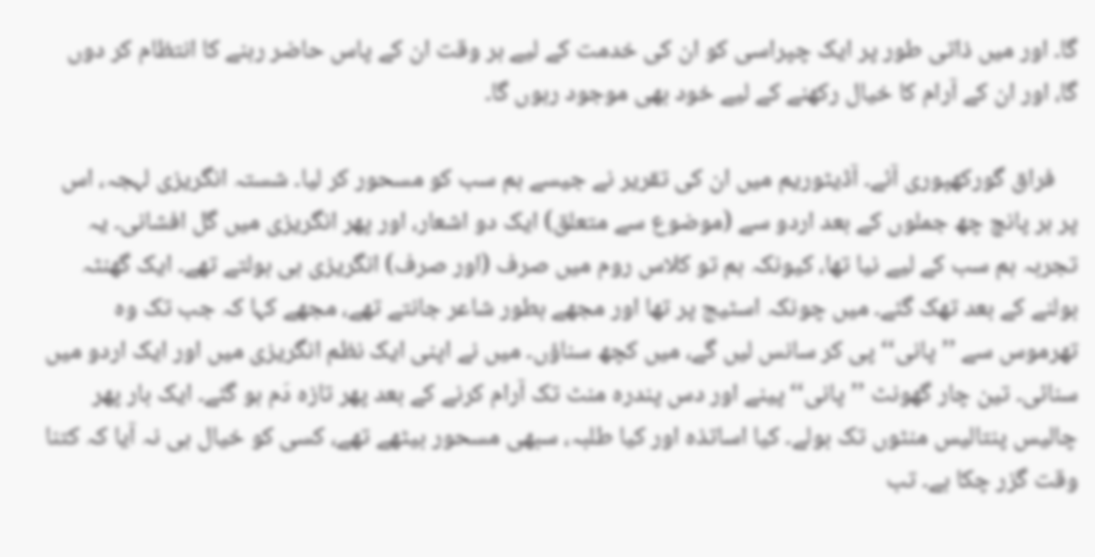گا۔ اور میں ذاتی طور پر ایک چپراسی کو ان کی خدمت کے لیے ہر وقت ان کے پاس حاضر رہنے کا انتظام کر دوں گا، اور ان کے آرام کا خیال رکھنے کے لیے خود بھی موجود رہوں گا۔

    فراق گورکھپوری آئے۔ آڈیٹوریم میں ان کی تقریر نے جیسے ہم سب کو مسحور کر لیا۔ شستہ انگریزی لہجہ، اس پر ہر پانچ چھ جملوں کے بعد اردو سے (موضوع سے متعلق) ایک دو اشعار، اور پھر انگریزی میں گل افشانی۔ یہ تجربہ ہم سب کے لیے نیا تھا، کیونکہ ہم تو کلاس روم میں صرف (اور صرف) انگریزی ہی بولتے تھے۔ ایک گھنٹہ بولنے کے بعد تھک گئے۔ میں چونکہ اسٹیج پر تھا اور مجھے بطور شاعر جانتے تھے، مجھے کہا کہ جب تک وہ تھرموس سے ’’پانی‘‘ پی کر سانس لیں گے، میں کچھ سناؤں۔ میں نے اپنی ایک نظم انگریزی میں اور ایک اردو میں سنائی۔ تین چار گھونٹ ’’پانی‘‘ پینے اور دس پندرہ منٹ تک آرام کرنے کے بعد پھر تازہ دَم ہو گئے۔ ایک بار پھر چالیس پنتالیس منٹوں تک بولے۔ کیا اساتذہ اور کیا طلبہ، سبھی مسحور بیٹھے تھے، کسی کو خیال ہی نہ آیا کہ کتنا وقت گزر چکا ہے۔ تب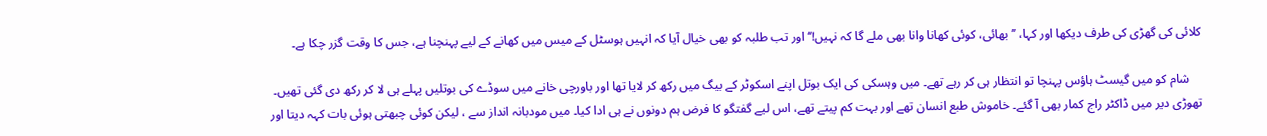کلائی کی گھڑی کی طرف دیکھا اور کہا، ’’بھائی، کوئی کھانا وانا بھی ملے گا کہ نہیں!‘‘ اور تب طلبہ کو بھی خیال آیا کہ انہیں ہوسٹل کے میس میں کھانے کے لیے پہنچنا ہے، جس کا وقت گزر چکا ہے۔

    شام کو میں گیسٹ ہاؤس پہنچا تو انتظار ہی کر رہے تھے۔ میں وہسکی کی ایک بوتل اپنے اسکوٹر کے بیگ میں رکھ کر لایا تھا اور باورچی خانے میں سوڈے کی بوتلیں پہلے ہی لا کر رکھ دی گئی تھیں۔ تھوڑی دیر میں ڈاکٹر راج کمار بھی آ گئے۔ خاموش طبع انسان تھے اور بہت کم پیتے تھے، اس لیے گفتگو کا فرض ہم دونوں نے ہی ادا کیا۔ میں مودبانہ انداز سے ، لیکن کوئی چبھتی ہوئی بات کہہ دیتا اور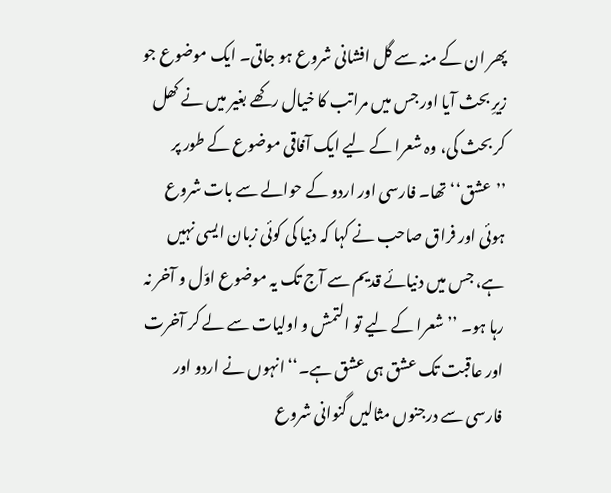پھر ان کے منہ سے گل افشانی شروع ہو جاتی۔ ایک موضوع جو زیرِ بحث آیا اور جس میں مراتب کا خیال رکھے بغیر میں نے کھل کر بحث کی، وہ شعرا کے لیے ایک آفاقی موضوع کے طور پر ’’عشق‘‘ تھا۔ فارسی اور اردو کے حوالے سے بات شروع ہوئی اور فراق صاحب نے کہا کہ دنیا کی کوئی زبان ایسی نہیں ہے، جس میں دنیائے قدیم سے آج تک یہ موضوع اوّل و آخر نہ رہا ہو۔ ’’شعرا کے لیے تو التمش و اولیات سے لے کر آخرت اور عاقبت تک عشق ہی عشق ہے۔‘‘ انہوں نے اردو اور فارسی سے درجنوں مثالیں گنوانی شروع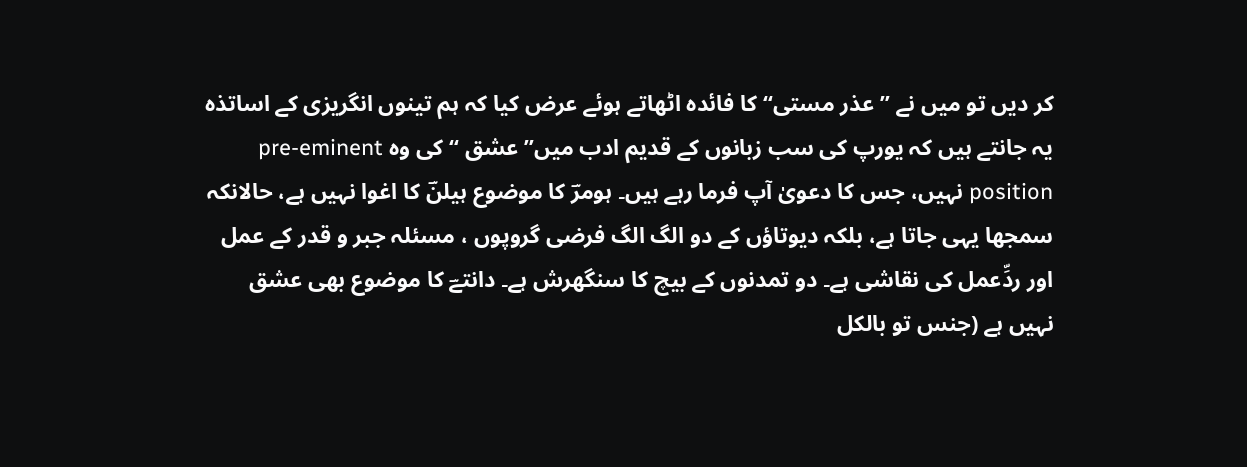کر دیں تو میں نے ’’عذر مستی‘‘ کا فائدہ اٹھاتے ہوئے عرض کیا کہ ہم تینوں انگریزی کے اساتذہ یہ جانتے ہیں کہ یورپ کی سب زبانوں کے قدیم ادب میں’’ عشق ‘‘ کی وہ pre-eminent position نہیں، جس کا دعویٰ آپ فرما رہے ہیں۔ ہومرؔ کا موضوع ہیلنؔ کا اغوا نہیں ہے، حالانکہ سمجھا یہی جاتا ہے، بلکہ دیوتاؤں کے دو الگ الگ فرضی گروپوں ، مسئلہ جبر و قدر کے عمل اور ردِّعمل کی نقاشی ہے۔ دو تمدنوں کے بیچ کا سنگھرش ہے۔ دانتےؔ کا موضوع بھی عشق نہیں ہے (جنس تو بالکل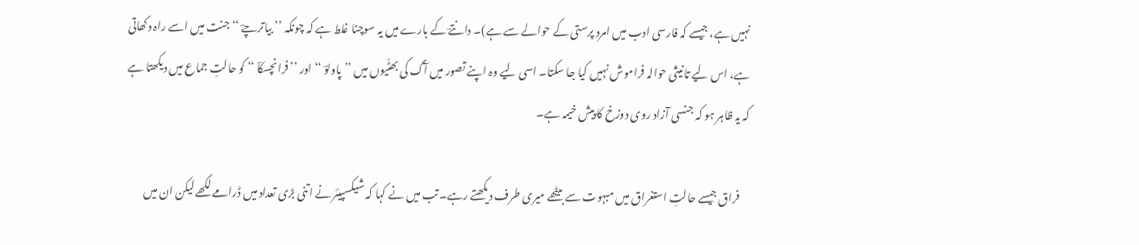نہیں ہے، جیسے کہ فارسی ادب میں امرد پرستی کے حوالے سے ہے)۔ دانتےؔ کے بارے میں یہ سوچنا غلط ہے کہ چونکہ ’’ بیاترچےؔ ‘‘ جنت میں اسے راہ دکھاتی ہے، اس لیے تانیثی حوالہ فراموش نہیں کیا جا سکتا۔ اسی لیے وہ اپنے تصور میں آگ کی بھٹّیوں میں ’’پاولوؔ ‘‘ اور ’’فرانچسکاؔ ‘‘ کو حالتِ جماع میں دیکھتا ہے کہ یہ ظاہر ہو کہ جنسی آزاد روی دوزخ کا پیش خیمہ ہے۔

    فراق جیسے حالتِ استغراق میں مبہوت سے بیٹھے میری طرف دیکھتے رہے۔ تب میں نے کہا کہ شیکسپیئر نے اتنی بڑی تعداد میں ڈرامے لکھے لیکن ان میں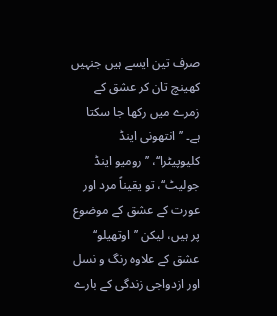صرف تین ایسے ہیں جنہیں کھینچ تان کر عشق کے زمرے میں رکھا جا سکتا ہے۔ ’’انتھونی اینڈ کلیوپیٹرا‘‘، ’’رومیو اینڈ جولیٹ‘‘، تو یقیناً مرد اور عورت کے عشق کے موضوع پر ہیں، لیکن ’’اوتھیلو‘‘ عشق کے علاوہ رنگ و نسل اور ازدواجی زندگی کے بارے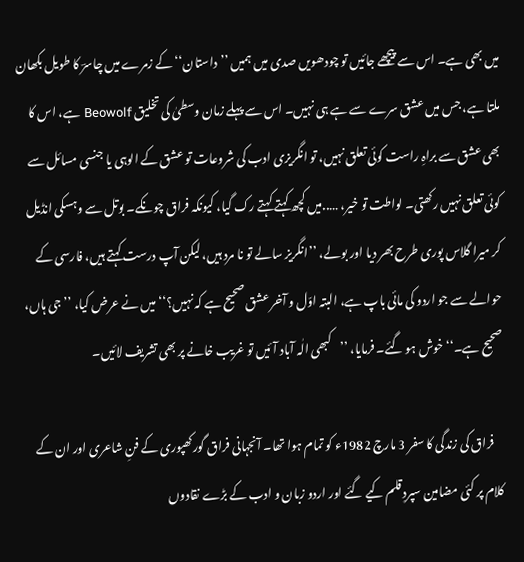میں بھی ہے۔ اس سے پیچھے جائیں تو چودھویں صدی میں ہمیں ’’داستان‘‘ کے زمرے میں چاسرؔ کا طویل بکھان ملتا ہے، جس میں عشق سرے سے ہے ہی نہیں۔ اس سے پہلے زمان وسطیٰ کی تخلیق Beowolf ہے، اس کا بھی عشق سے براہِ راست کوئی تعلق نہیں، تو انگریزی ادب کی شروعات تو عشق کے الوہی یا جنسی مسائل سے کوئی تعلق نہیں رکھتی۔ لواطت تو خیر، …..میں کچھ کہتے کہتے رک گیا، کیونکہ فراق چونکے۔ بوتل سے وہسکی انڈیل کر میرا گلاس پوری طرح بھر دیا اور بولے، ’’انگریز سالے تو نا مرد ہیں، لیکن آپ درست کہتے ہیں، فارسی کے حوالے سے جو اردو کی مائی باپ ہے، البتہ اوّل و آخر عشق صحیح ہے کہ نہیں؟‘‘ میں نے عرض کیا، ’’جی ہاں، صحیح ہے۔‘‘ خوش ہو گئے۔ فرمایا، ’’کبھی الٰہ آباد آئیں تو غریب خانے پر بھی تشریف لائیں۔

    فراق کی زندگی کا سفر 3 مارچ 1982ء کو تمام ہوا تھا۔ آنجہانی فراق گورکھپوری کے فنِ شاعری اور ان کے کلام پر کئی مضامین سپردِ قلم کیے گئے اور اردو زبان و ادب کے بڑے نقادو‌ں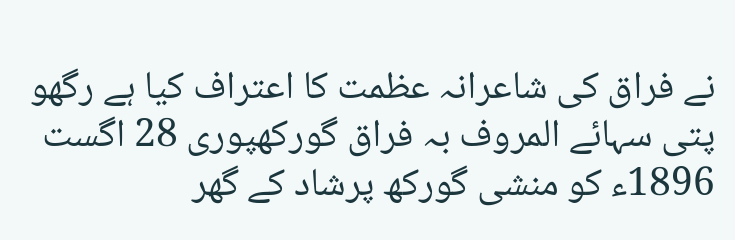نے فراق کی شاعرانہ عظمت کا اعتراف کیا ہے رگھو پتی سہائے المروف بہ فراق گورکھپوری 28 اگست 1896ء کو منشی گورکھ پرشاد کے گھر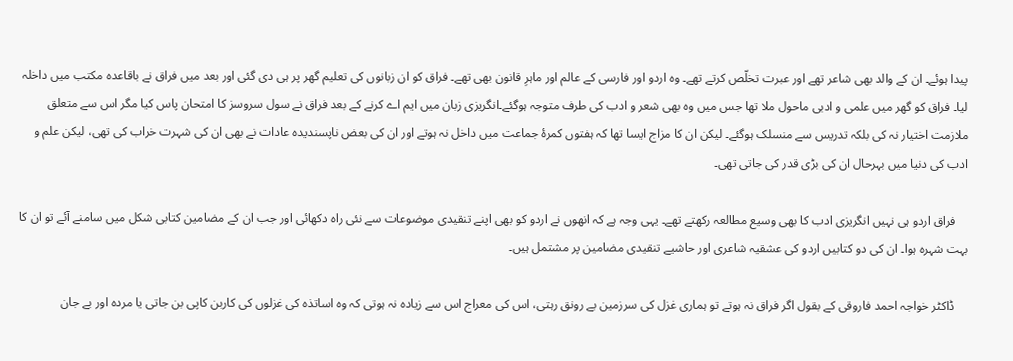پیدا ہوئے۔ ان کے والد بھی شاعر تھے اور عبرت تخلّص کرتے تھے۔ وہ اردو اور فارسی کے عالم اور ماہرِ قانون بھی تھے۔ فراق کو ان زبانوں کی تعلیم گھر پر ہی دی گئی اور بعد میں فراق نے باقاعدہ مکتب میں‌ داخلہ لیا۔ فراق کو گھر میں علمی و ادبی ماحول ملا تھا جس میں وہ بھی شعر و ادب کی طرف متوجہ ہوگئے۔انگریزی زبان میں ایم اے کرنے کے بعد فراق نے سول سروسز کا امتحان پاس کیا مگر اس سے متعلق ملازمت اختیار نہ کی بلکہ تدریس سے منسلک ہوگئے۔ لیکن ان کا مزاج ایسا تھا کہ ہفتوں کمرۂ جماعت میں داخل نہ ہوتے اور ان کی بعض ناپسندیدہ عادات نے بھی ان کی شہرت خراب کی تھی، لیکن علم و ادب کی دنیا میں بہرحال ان کی بڑی قدر کی جاتی تھی۔

    فراق اردو ہی نہیں انگریزی ادب کا بھی وسیع مطالعہ رکھتے تھے۔ یہی وجہ ہے کہ انھوں نے اردو کو بھی اپنے تنقیدی موضوعات سے نئی راہ دکھائی اور جب ان کے مضامین کتابی شکل میں سامنے آئے تو ان کا بہت شہرہ ہوا۔ ان کی دو کتابیں اردو کی عشقیہ شاعری اور حاشیے تنقیدی مضامین پر مشتمل ہیں۔

    ڈاکٹر خواجہ احمد فاروقی کے بقول اگر فراق نہ ہوتے تو ہماری غزل کی سرزمین بے رونق رہتی، اس کی معراج اس سے زیادہ نہ ہوتی کہ وہ اساتذہ کی غزلوں کی کاربن کاپی بن جاتی یا مردہ اور بے جان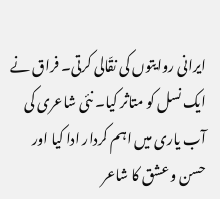ایرانی روایتوں کی نقّالی کرتی۔ فراق نے ایک نسل کو متاثر کیا۔ نئی شاعری کی آب یاری میں اہم کردار ادا کیا اور حسن و عشق کا شاعر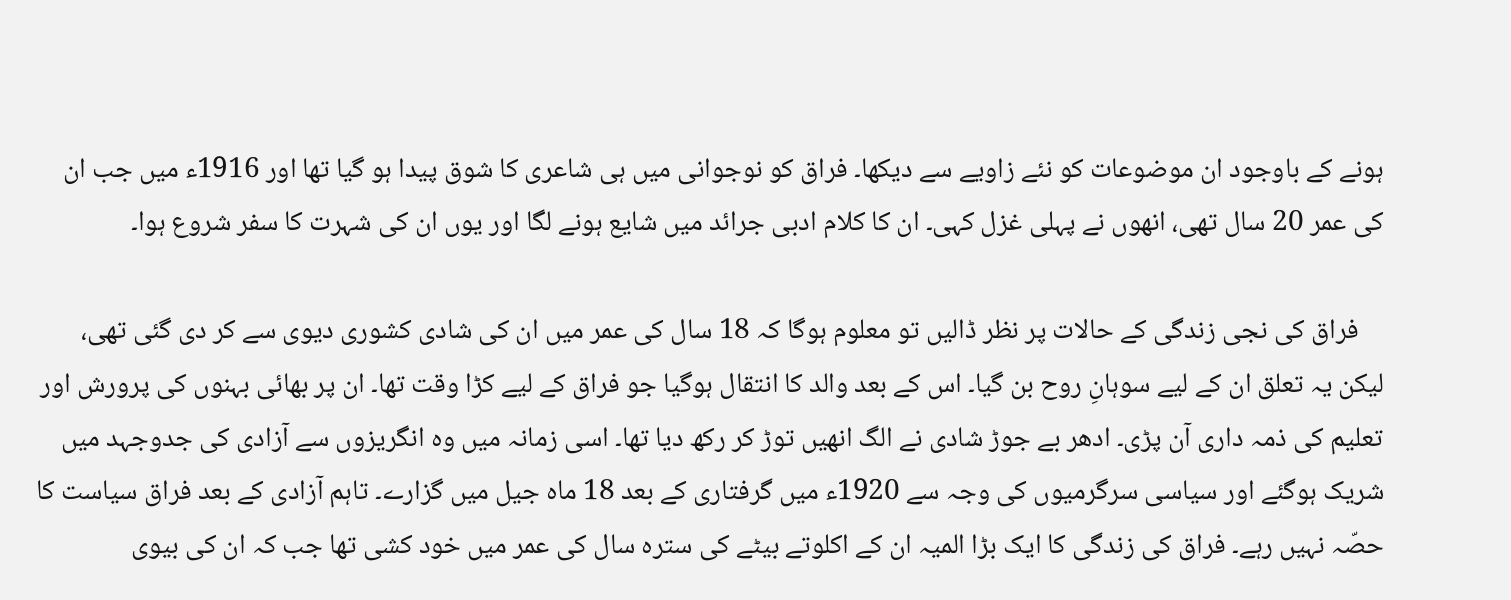ہونے کے باوجود ان موضوعات کو نئے زاویے سے دیکھا۔ فراق کو نوجوانی میں ہی شاعری کا شوق پیدا ہو گیا تھا اور 1916ء میں جب ان کی عمر 20 سال تھی، انھوں نے پہلی غزل کہی۔ ان کا کلام ادبی جرائد میں‌ شایع ہونے لگا اور یوں ان کی شہرت کا سفر شروع ہوا۔

    فراق کی نجی زندگی کے حالات پر نظر ڈالیں تو معلوم ہوگا کہ 18 سال کی عمر میں ان کی شادی کشوری دیوی سے کر دی گئی تھی، لیکن یہ تعلق ان کے لیے سوہانِ روح بن گیا۔ اس کے بعد والد کا انتقال ہوگیا جو فراق کے لیے کڑا وقت تھا۔ ان پر بھائی بہنوں کی پرورش اور تعلیم کی ذمہ داری آن پڑی۔ ادھر بے جوڑ شادی نے الگ انھیں توڑ کر رکھ دیا تھا۔ اسی زمانہ میں وہ انگریزوں سے آزادی کی جدوجہد میں شریک ہوگئے اور سیاسی سرگرمیوں کی وجہ سے 1920ء میں گرفتاری کے بعد 18 ماہ جیل میں گزارے۔ تاہم آزادی کے بعد فراق سیاست کا حصّہ نہیں رہے۔ فراق کی زندگی کا ایک بڑا المیہ ان کے اکلوتے بیٹے کی سترہ سال کی عمر میں خود کشی تھا جب کہ ان کی بیوی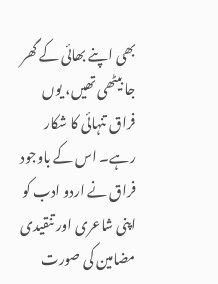بھی اپنے بھائی کے گھر جا بیٹھی تھیں، یوں فراق تنہائی کا شکار رہے۔ اس کے باوجود فراق نے اردو ادب کو اپنی شاعری اور تنقیدی مضامین کی صورت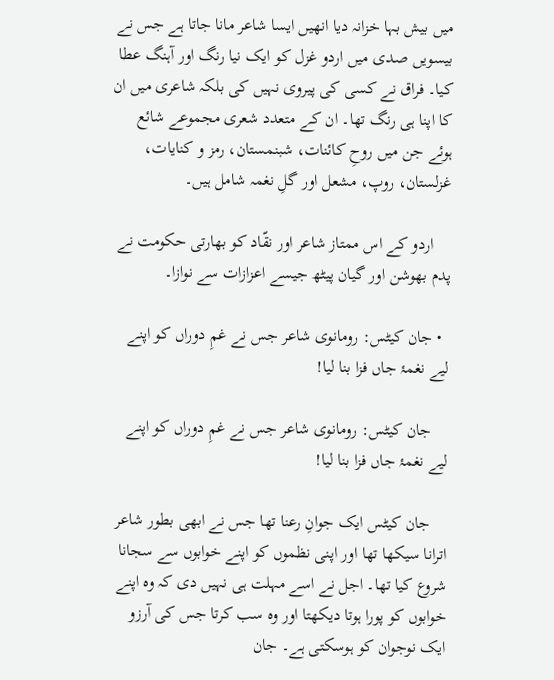میں بیش بہا خزانہ دیا انھیں ایسا شاعر مانا جاتا ہے جس نے بیسویں صدی میں اردو غزل کو ایک نیا رنگ اور آہنگ عطا کیا۔ فراق نے کسی کی پیروی نہیں‌ کی بلکہ شاعری میں ان کا اپنا ہی رنگ تھا۔ ان کے متعدد شعری مجموعے شائع ہوئے جن میں روحِ کائنات، شبنمستان، رمز و کنایات، غزلستان، روپ، مشعل اور گلِ نغمہ شامل ہیں۔

    اردو کے اس ممتاز شاعر اور نقّاد کو بھارتی حکومت نے پدم بھوشن اور گیان پیٹھ جیسے اعزازات سے نوازا۔

  • جان کیٹس: رومانوی شاعر جس نے غمِ دوراں کو اپنے لیے نغمۂ جاں‌ فزا بنا لیا!

    جان کیٹس: رومانوی شاعر جس نے غمِ دوراں کو اپنے لیے نغمۂ جاں‌ فزا بنا لیا!

    جان کیٹس ایک جوانِ رعنا تھا جس نے ابھی بطور شاعر اترانا سیکھا تھا اور اپنی نظموں کو اپنے خوابوں سے سجانا شروع کیا تھا۔ اجل نے اسے مہلت ہی نہیں‌ دی کہ وہ اپنے خوابوں کو پورا ہوتا دیکھتا اور وہ سب کرتا جس کی آرزو ایک نوجوان کو ہوسکتی ہے۔ جان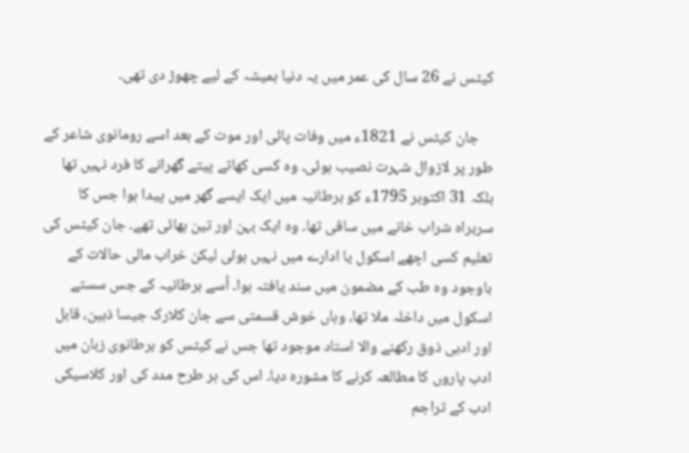کیٹس نے 26 سال کی عمر میں یہ دنیا ہمیشہ کے لیے چھوڑ دی تھی۔

    جان کیٹس نے 1821ء میں‌ وفات پائی اور موت کے بعد اسے رومانوی شاعر کے طور پر لازوال شہرت نصیب ہوئی۔ وہ کسی کھاتے پیتے گھرانے کا فرد نہیں تھا بلکہ 31 اکتوبر 1795ء کو برطانیہ میں ایک ایسے گھر میں پیدا ہوا جس کا سربراہ شراب خانے میں ساقی تھا۔ وہ ایک بہن اور تین بھائی تھے۔ جان کیٹس کی تعلیم کسی اچھے اسکول یا ادارے میں نہیں ہوئی لیکن خراب مالی حالات کے باوجود وہ طب کے مضمون میں سند یافتہ ہوا۔ اُسے برطانیہ کے جس سستے اسکول میں داخلہ ملا تھا، وہاں خوش قسمتی سے جان کلارک جیسا ذہین، قابل اور ادبی ذوق رکھنے والا استاد موجود تھا جس نے کیٹس کو برطانوی زبان میں‌ ادب پاروں کا مطالعہ کرنے کا مشورہ دیا۔ اس کی ہر طرح‌ مدد کی اور کلاسیکی ادب کے تراجم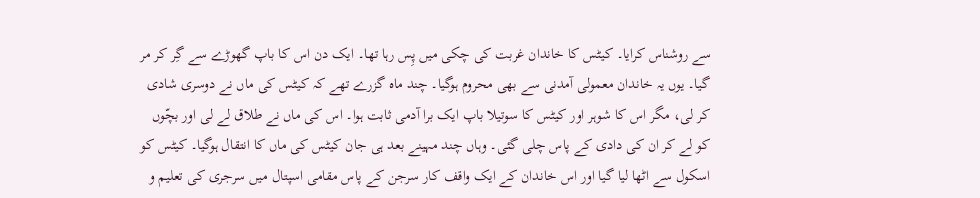سے روشناس کرایا۔ کیٹس کا خاندان غربت کی چکی میں پِس رہا تھا۔ ایک دن اس کا باپ گھوڑے سے گِر کر مر گیا۔ یوں یہ خاندان معمولی آمدنی سے بھی محروم ہوگیا۔ چند ماہ گزرے تھے کہ کیٹس کی ماں نے دوسری شادی کر لی، مگر اس کا شوہر اور کیٹس کا سوتیلا باپ ایک برا آدمی ثابت ہوا۔ اس کی ماں نے طلاق لے لی اور بچّوں کو لے کر ان کی دادی کے پاس چلی گئی۔ وہاں چند مہینے بعد ہی جان کیٹس کی ماں کا انتقال ہوگیا۔ کیٹس کو اسکول سے اٹھا لیا گیا اور اس خاندان کے ایک واقف کار سرجن کے پاس مقامی اسپتال میں‌ سرجری کی تعلیم و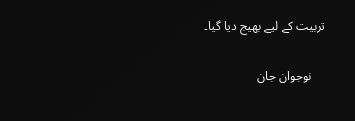تربیت کے لیے بھیج دیا گیا۔

    نوجوان جان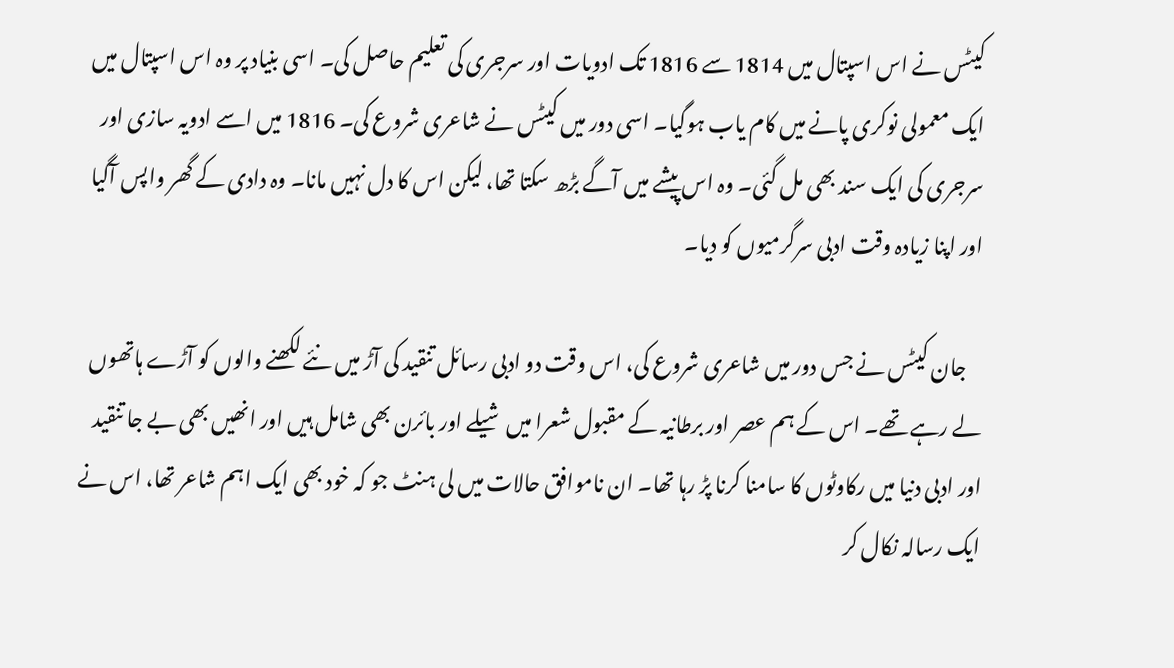کیٹس نے اس اسپتال میں 1814 سے 1816 تک ادویات اور سرجری کی تعلیم حاصل کی۔ اسی بنیاد پر وہ اس اسپتال میں ایک معمولی نوکری پانے میں‌ کام یاب ہوگیا۔ اسی دور میں‌ کیٹس نے شاعری شروع کی۔ 1816 میں اسے ادویہ سازی اور سرجری کی ایک سند بھی مل گئی۔ وہ اس پیشے میں آگے بڑھ سکتا تھا، لیکن اس کا دل نہیں مانا۔ وہ دادی کے گھر واپس آگیا اور اپنا زیادہ وقت ادبی سرگرمیوں کو دیا۔

    جان کیٹس نے جس دور میں شاعری شروع کی‌، اس وقت دو ادبی رسائل تنقید کی آڑ میں نئے لکھنے والوں کو آڑے ہاتھوں لے رہے تھے۔ اس کے ہم عصر اور برطانیہ کے مقبول شعرا میں‌ شیلے اور بائرن بھی شامل ہیں اور انھیں‌ بھی بے جا تنقید اور ادبی دنیا میں رکاوٹوں کا سامنا کرنا پڑ رہا تھا۔ ان ناموافق حالات میں لی ہنٹ جو کہ خود بھی ایک اہم شاعر تھا، اس نے ایک رسالہ نکال کر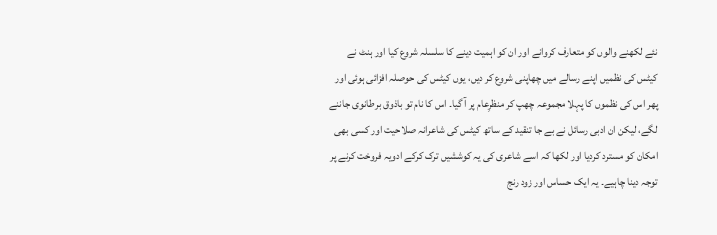نئے لکھنے والوں کو متعارف کروانے اور ان کو اہمیت دینے کا سلسلہ شروع کیا اور ہنٹ نے کیٹس کی نظمیں اپنے رسالے میں چھاپنی شروع کر دیں، یوں کیٹس کی حوصلہ افزائی ہوئی اور پھر اس کی نظموں کا پہلا مجموعہ چھپ کر منظرِعام پر آ گیا۔ اس کا نام تو باذوق برطانوی جاننے لگے، لیکن ان ادبی رسائل نے بے جا تنقید کے ساتھ کیٹس کی شاعرانہ صلاحیت اور کسی بھی امکان کو مسترد کردیا اور لکھا کہ اسے شاعری کی یہ کوششیں‌ ترک کرکے ادویہ فروخت کرنے پر توجہ دینا چاہیے۔ یہ ایک حساس اور زود رنج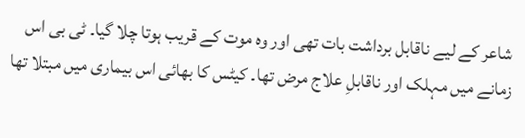شاعر کے لیے ناقابل برداشت بات تھی اور وہ موت کے قریب ہوتا چلا گیا۔ ٹی بی اس زمانے میں مہلک اور ناقابلِ علاج مرض تھا۔ کیٹس کا بھائی اس بیماری میں‌ مبتلا تھا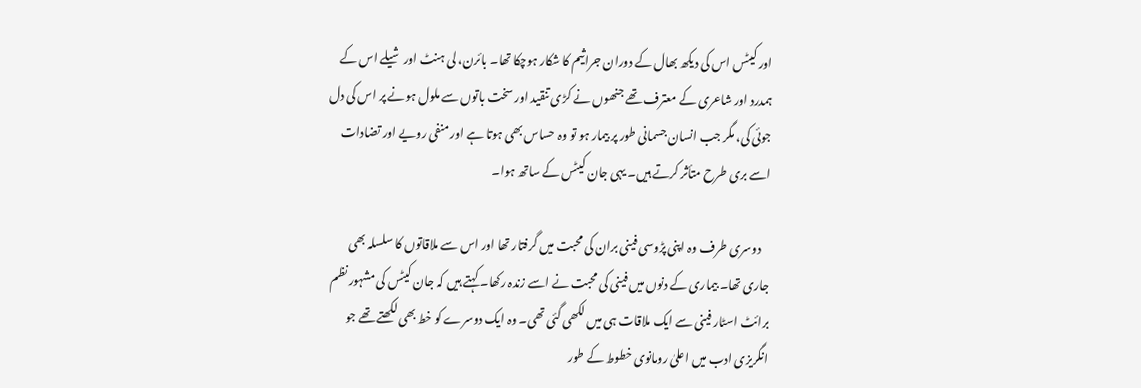اور کیٹس اس کی دیکھ بھال کے دوران جراثیم کا شکار ہوچکا تھا۔ بائرن، لی ہنٹ اور شیلے اس کے ہمدرد اور شاعری کے معترف تھے جنھوں نے کڑی تنقید اور سخت باتوں سے ملول ہونے پر اس کی دل جوئی کی، مگر جب انسان جسمانی طور پر بیمار ہو تو وہ حساس بھی ہوتا ہے اور منفی رویے اور تضادات اسے بری طرح متأثر کرتے ہیں۔ یہی جان کیٹس کے ساتھ ہوا۔

    دوسری طرف وہ اپنی پڑوسی فینی بران کی محبت میں گرفتار تھا اور اس سے ملاقاتوں کا سلسلہ بھی جاری تھا۔ بیماری کے دنوں میں فینی کی محبت نے اسے زندہ رکھا۔ کہتے ہیں‌ کہ جان کیٹس کی مشہور نظم برائٹ اسٹار فینی سے ایک ملاقات ہی میں‌ لکھی گئی تھی۔ وہ ایک دوسرے کو خط بھی لکھتے تھے جو انگریزی ادب میں اعلیٰ‌ رومانوی خطوط کے طور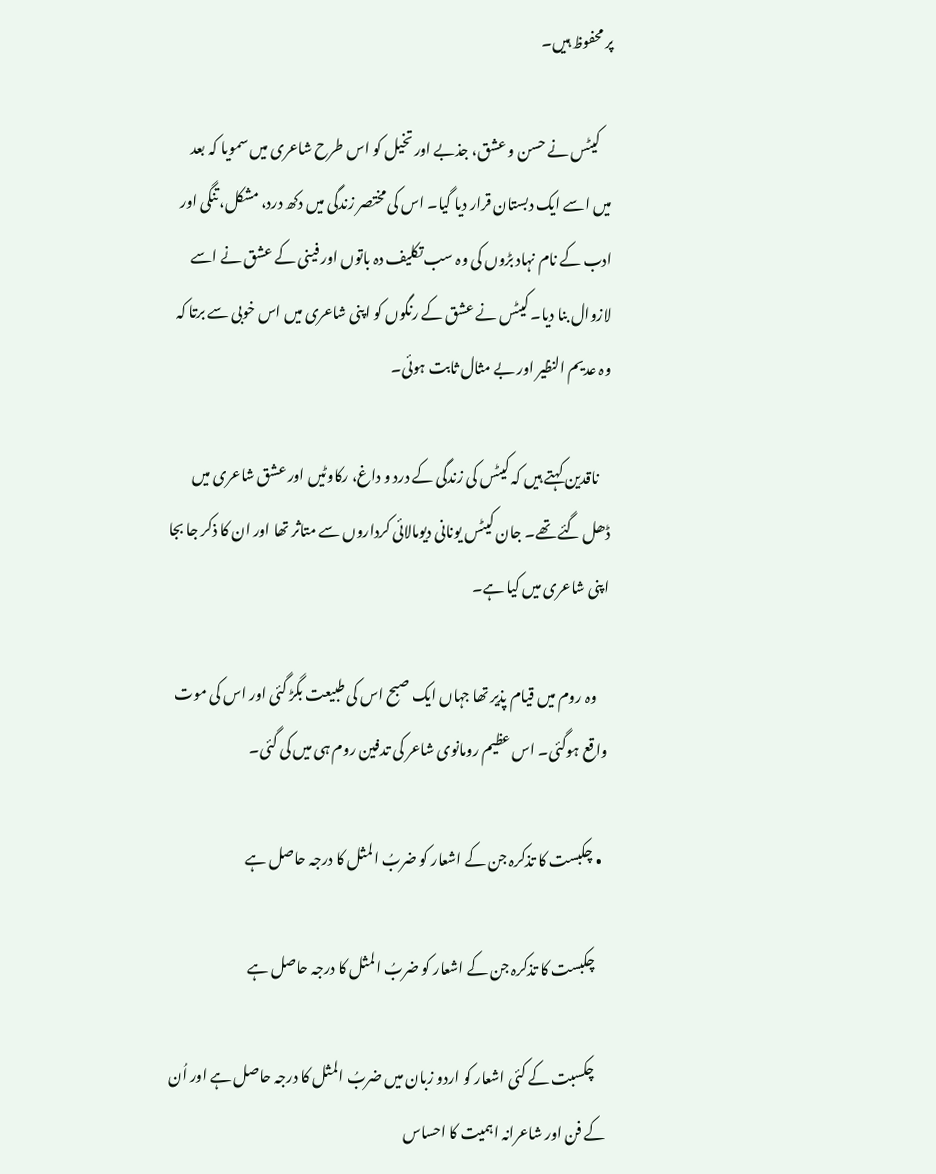پر محفوظ ہیں۔

    کیٹس نے حسن و عشق، جذبے اور تخیل کو اس طرح‌ شاعری میں‌ سمویا کہ بعد میں اسے ایک دبستان قرار دیا گیا۔ اس کی مختصر زندگی میں دکھ درد، مشکل، تنگی اور ادب کے نام نہاد بڑوں کی وہ سب تکلیف دہ باتوں اور فینی کے عشق نے اسے لازوال بنا دیا۔ کیٹس نے عشق کے رنگوں کو اپنی شاعری میں اس خوبی سے برتا کہ وہ عدیم النظیر اور بے مثال ثابت ہوئی۔

    ناقدین کہتے ہیں کہ کیٹس کی زندگی کے درد و داغ، رکاوٹیں اور عشق شاعری میں ڈھل گئے تھے۔ جان کیٹس یونانی دیومالائی کرداروں سے متاثر تھا اور ان کا ذکر جا بجا اپنی شاعری میں کیا ہے۔

    وہ روم میں‌ قیام پذیر تھا جہاں ایک صبح اس کی طبیعت بگڑ گئی اور اس کی موت واقع ہوگئی۔ اس عظیم رومانوی شاعر کی تدفین روم ہی میں کی گئی۔

  • چکبست کا تذکرہ جن کے اشعار کو ضربُ‌ المثل کا درجہ حاصل ہے

    چکبست کا تذکرہ جن کے اشعار کو ضربُ‌ المثل کا درجہ حاصل ہے

    چکسبت کے کئی اشعار کو اردو زبان میں ضربُ المثل کا درجہ حاصل ہے اور اُن کے فن اور شاعرانہ اہمیت کا احساس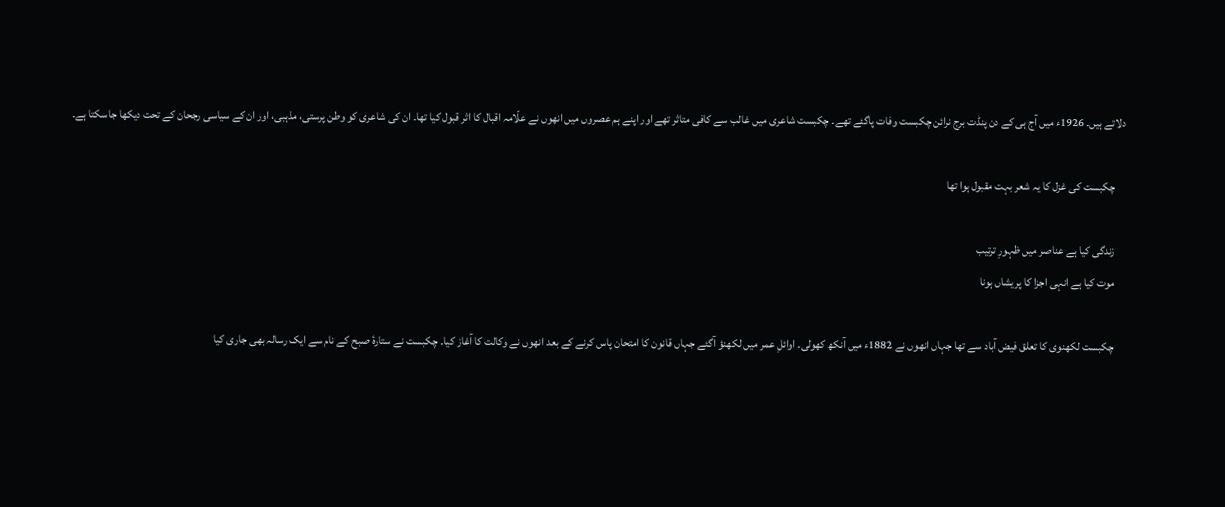دلاتے ہیں۔ 1926ء میں آج ہی کے دن پنڈت برج نرائن چکبست وفات پاگئے تھے۔ چکبست شاعری میں غالب سے کافی متاثر تھے اور اپنے ہم عصروں میں انھوں نے علّامہ اقبال کا اثر قبول کیا تھا۔ ان کی شاعری کو وطن پرستی، مذہبی، اور ان کے سیاسی رجحان کے تحت دیکھا جاسکتا ہے۔

    چکبست کی غزل کا یہ شعر بہت مقبول ہوا تھا

    زندگی کیا ہے عناصر میں ظہورِ ترتیب
    موت کیا ہے انہی اجزا کا پریشاں ہونا

    چکبست لکھنوی کا تعلق فیض آباد سے تھا جہاں انھوں نے 1882ء میں آنکھ کھولی۔ اوائلِ عمر میں لکھنؤ آگئے جہاں قانون کا امتحان پاس کرنے کے بعد انھوں نے وکالت کا آغاز کیا۔ چکبست نے ستارۂ صبح کے نام سے ایک رسالہ بھی جاری کیا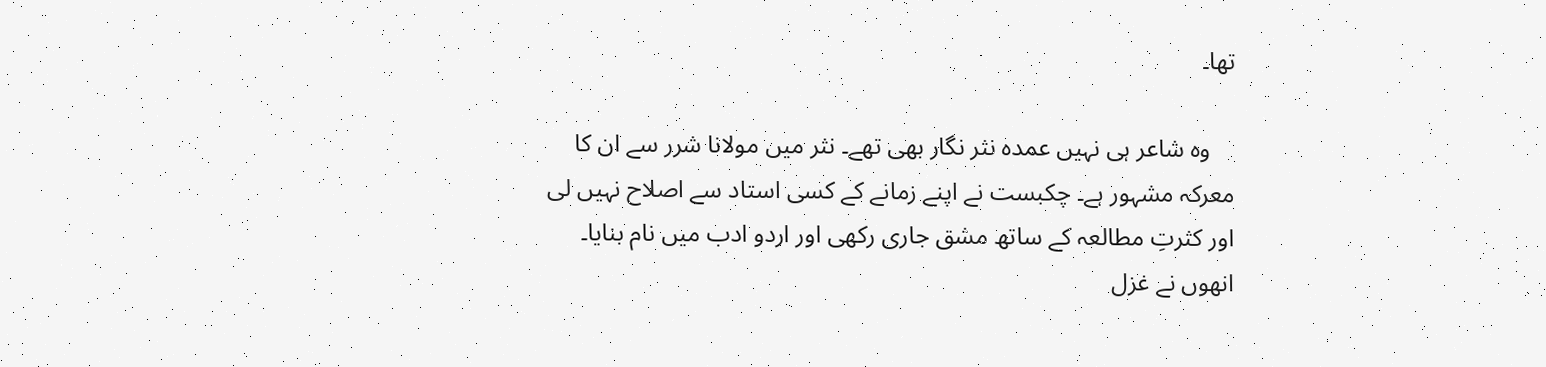تھا۔

    وہ شاعر ہی نہیں‌ عمدہ نثر نگار بھی تھے۔ نثر میں مولانا شرر سے ان کا معرکہ مشہور ہے۔ چکبست نے اپنے زمانے کے کسی استاد سے اصلاح نہیں‌ لی اور کثرتِ مطالعہ کے ساتھ مشق جاری رکھی اور اردو ادب میں‌ نام بنایا۔ انھوں نے غزل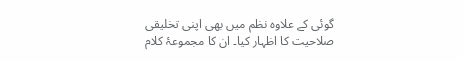گوئی کے علاوہ نظم میں‌ بھی اپنی تخلیقی صلاحیت کا اظہار کیا۔ ان کا مجموعۂ کلام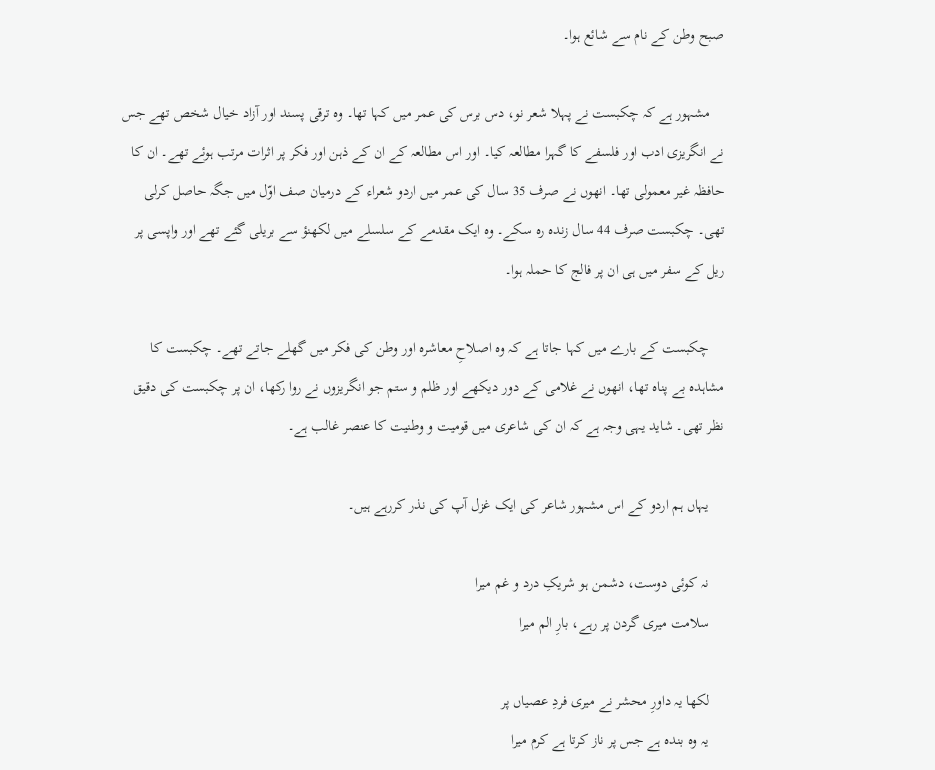صبح وطن کے نام سے شائع ہوا۔

    مشہور ہے کہ چکبست نے پہلا شعر نو، دس برس کی عمر میں کہا تھا۔ وہ ترقی پسند اور آزاد خیال شخص تھے جس نے انگریزی ادب اور فلسفے کا گہرا مطالعہ کیا۔ اور اس مطالعہ کے ان کے ذہن اور فکر پر اثرات مرتب ہوئے تھے۔ ان کا حافظہ غیر معمولی تھا۔ انھوں نے صرف 35 سال کی عمر میں اردو شعراء کے درمیان صف اوّل میں جگہ حاصل کرلی تھی۔ چکبست صرف 44 سال زندہ رہ سکے۔ وہ ایک مقدمے کے سلسلے میں لکھنؤ سے بریلی گئے تھے اور واپسی پر ریل کے سفر میں ہی ان پر فالج کا حملہ ہوا۔

    چکبست کے بارے میں کہا جاتا ہے کہ وہ اصلاحِ معاشرہ اور وطن کی فکر میں گھلے جاتے تھے۔ چکبست کا مشاہدہ بے پناہ تھا، انھوں نے غلامی کے دور دیکھے اور ظلم و ستم جو انگریزوں نے روا رکھا، ان پر چکبست کی دقیق نظر تھی۔ شاید یہی وجہ ہے کہ ان کی شاعری میں قومیت و وطنیت کا عنصر غالب ہے۔

    یہاں‌ ہم اردو کے اس مشہور شاعر کی ایک غزل آپ کی نذر کررہے ہیں۔

    نہ کوئی دوست، دشمن ہو شریکِ درد و غم میرا
    سلامت میری گردن پر رہے، بارِ الم میرا

    لکھا یہ داورِ محشر نے میری فردِ عصیاں پر
    یہ وہ بندہ ہے جس پر ناز کرتا ہے کرم میرا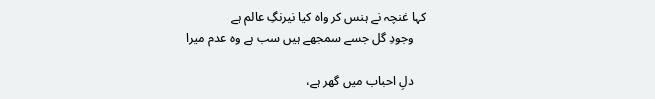کہا غنچہ نے ہنس کر واہ کیا نیرنگِ عالم ہے
    وجودِ گل جسے سمجھے ہیں سب ہے وہ عدم میرا

    دلِ احباب میں گھر ہے،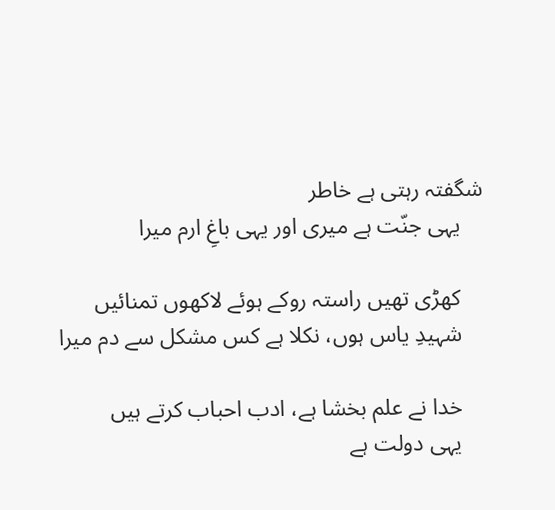شگفتہ رہتی ہے خاطر
    یہی جنّت ہے میری اور یہی باغِ ارم میرا

    کھڑی تھیں راستہ روکے ہوئے لاکھوں تمنائیں
    شہیدِ یاس ہوں، نکلا ہے کس مشکل سے دم میرا

    خدا نے علم بخشا ہے، ادب احباب کرتے ہیں
    یہی دولت ہے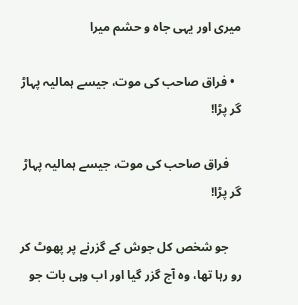میری اور یہی جاہ و حشم میرا

  • فراق صاحب کی موت، جیسے ہمالیہ پہاڑ گر پڑا!

    فراق صاحب کی موت، جیسے ہمالیہ پہاڑ گر پڑا!

    جو شخص کل جوش کے گزرنے پر پھوٹ کر رو رہا تھا، وہ آج گزر گیا اور اب وہی بات جو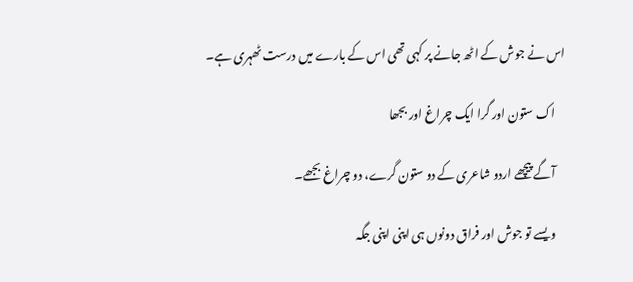اس نے جوش کے اٹھ جانے پر کہی تھی اس کے بارے میں درست ٹھہری ہے۔

    اک ستون اور گرا ایک چراغ اور بجھا

    آگے پیچھے اردو شاعری کے دو ستون گرے، دو چراغ بجھے۔

    ویسے تو جوش اور فراق دونوں ہی اپنی اپنی جگہ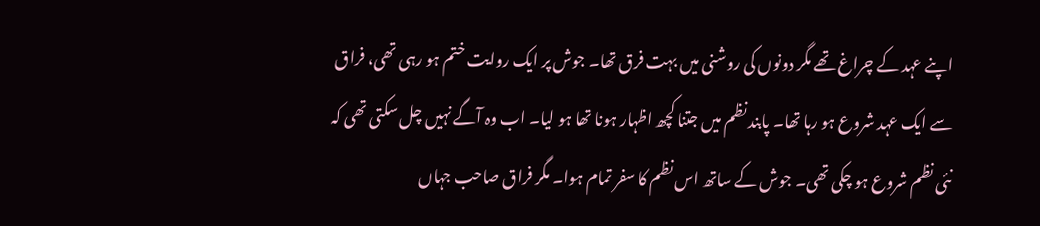اپنے عہد کے چراغ تھے مگر دونوں کی روشنی میں بہت فرق تھا۔ جوش پر ایک روایت ختم ہو رہی تھی، فراق سے ایک عہد شروع ہو رہا تھا۔ پابند نظم میں جتنا کچھ اظہار ہونا تھا ہو لیا۔ اب وہ آگے نہیں چل سکتی تھی کہ نئی نظم شروع ہو چکی تھی۔ جوش کے ساتھ اس نظم کا سفر تمام ہوا۔ مگر فراق صاحب جہاں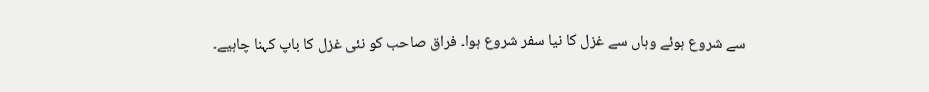سے شروع ہوئے وہاں سے غزل کا نیا سفر شروع ہوا۔ فراق صاحب کو نئی غزل کا باپ کہنا چاہیے۔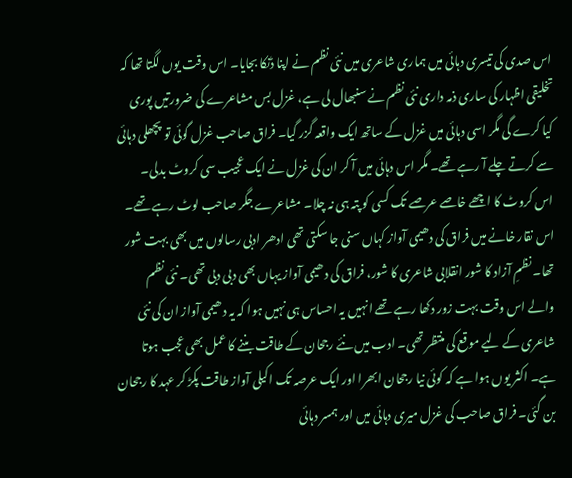اس صدی کی تیسری دہائی میں ہماری شاعری میں نئی نظم نے اپنا ڈنکا بجایا۔ اس وقت یوں لگتا تھا کہ تخلیقی اظہار کی ساری ذمہ داری نئی نظم نے سنبھال لی ہے، غزل بس مشاعرے کی ضرورتیں پوری کیا کرے گی مگر اسی دہائی میں غزل کے ساتھ ایک واقعہ گزر گیا۔ فراق صاحب غزل گوئی تو پچھلی دہائی سے کرتے چلے آ رہے تھے۔ مگر اس دہائی میں آ کر ان کی غزل نے ایک عجیب سی کروٹ بدلی۔ اس کروٹ کا اچھے خاصے عرصے تک کسی کو پتہ ہی نہ چلا۔ مشاعرے جگر صاحب لوٹ رہے تھے۔ اس نقار خانے میں فراق کی دھیمی آواز کہاں سنی جا سکتی تھی ادھر ادبی رسالوں میں بھی بہت شور تھا۔ نظمِ آزاد کا شور انقلابی شاعری کا شور، فراق کی دھیمی آواز یہاں بھی دبی دبی تھی۔ نئی نظم والے اس وقت بہت زور دکھا رہے تھے انہیں یہ احساس ہی نہیں ہوا کہ یہ دھیمی آواز ان کی نئی شاعری کے لیے موقع کی منتظر تھی۔ ادب میں نئے رجحان کے طاقت بننے کا عمل بھی عجب ہوتا ہے۔ اکثر یوں ہوا ہے کہ کوئی نیا رجحان ابھرا اور ایک عرصہ تک اکیلی آواز طاقت پکڑ کر عہد کا رجحان بن گئی۔ فراق صاحب کی غزل میری دہائی میں اور ہمسر دہائی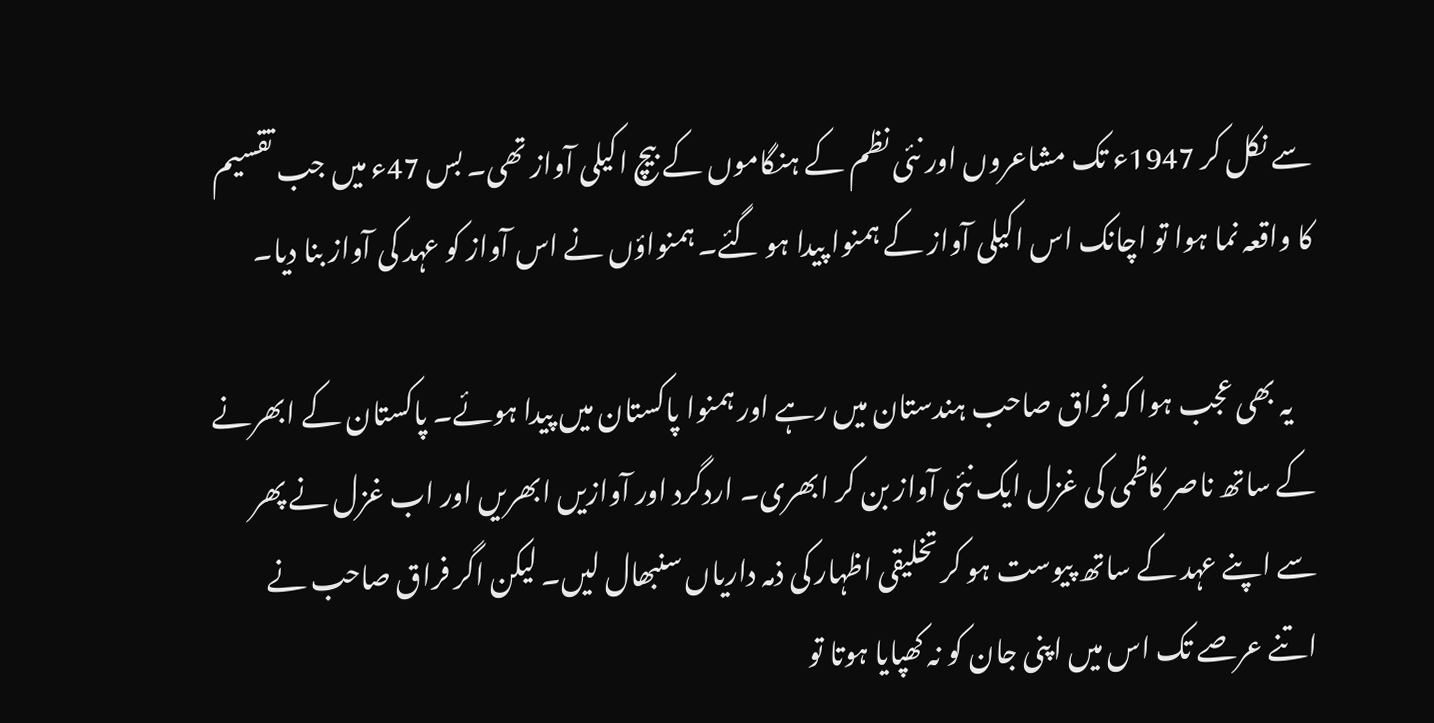سے نکل کر 1947ء تک مشاعروں اور نئی نظم کے ہنگاموں کے بیچ اکیلی آواز تھی۔ بس 47ء میں جب تقسیم کا واقعہ نما ہوا تو اچانک اس اکیلی آواز کے ہمنوا پیدا ہو گئے۔ ہمنواؤں نے اس آواز کو عہد کی آواز بنا دیا۔

    یہ بھی عجب ہوا کہ فراق صاحب ہندستان میں رہے اور ہمنوا پاکستان میں پیدا ہوئے۔ پاکستان کے ابھرنے کے ساتھ ناصر کاظمی کی غزل ایک نئی آواز بن کر ابھری۔ اردگرد اور آوازیں ابھریں اور اب غزل نے پھر سے اپنے عہد کے ساتھ پیوست ہو کر تخلیقی اظہار کی ذمہ داریاں سنبھال لیں۔ لیکن اگر فراق صاحب نے اتنے عرصے تک اس میں اپنی جان کو نہ کھپایا ہوتا تو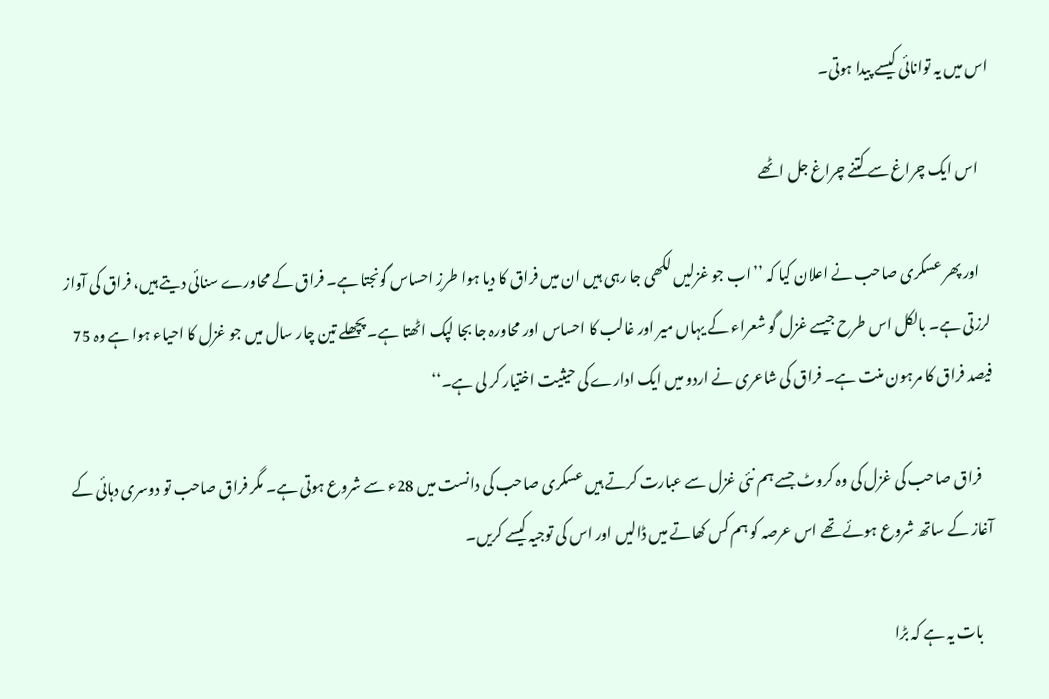اس میں یہ توانائی کیسے پیدا ہوتی۔

    اس ایک چراغ سے کتنے چراغ جل اٹھے

    اور پھر عسکری صاحب نے اعلان کیا کہ ’’اب جو غزلیں لکھی جا رہی ہیں ان میں فراق کا دیا ہوا طرزِ احساس گونجتا ہے۔ فراق کے محاورے سنائی دیتے ہیں، فراق کی آواز لرزتی ہے۔ بالکل اس طرح جیسے غزل گو شعراء کے یہاں میر اور غالب کا احساس اور محاورہ جا بجا لپک اٹھتا ہے۔ پچھلے تین چار سال میں جو غزل کا احیاء ہوا ہے وہ 75 فیصد فراق کا مرہون منت ہے۔ فراق کی شاعری نے اردو میں ایک ادارے کی حیثیت اختیار کر لی ہے۔‘‘

    فراق صاحب کی غزل کی وہ کروٹ جسے ہم نئی غزل سے عبارت کرتے ہیں عسکری صاحب کی دانست میں 28ء سے شروع ہوتی ہے۔ مگر فراق صاحب تو دوسری دہائی کے آغاز کے ساتھ شروع ہوئے تھے اس عرصہ کو ہم کس کھاتے میں ڈالیں اور اس کی توجیہ کیسے کریں۔

    بات یہ ہے کہ بڑا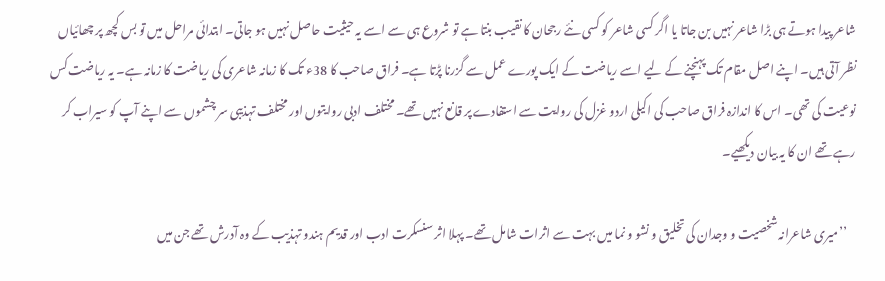شاعر پیدا ہوتے ہی بڑا شاعر نہیں بن جاتا یا اگر کسی شاعر کو کسی نئے رجحان کا نقیب بنتا ہے تو شروع ہی سے اسے یہ حیثیت حاصل نہیں ہو جاتی۔ ابتدائی مراحل میں تو بس کچھ پر چھائیاں نظر آتی ہیں۔ اپنے اصل مقام تک پہنچنے کے لیے اسے ریاضت کے ایک پورے عمل سے گزرنا پڑتا ہے۔ فراق صاحب کا 38ء تک کا زمانہ شاعری کی ریاضت کا زمانہ ہے۔ یہ ریاضت کس نوعیت کی تھی۔ اس کا اندازہ فراق صاحب کی اکیلی اردو غزل کی روایت سے استفادے پر قانع نہیں تھے۔ مختلف ادبی روایتوں اور مختلف تہذیبی سر چشموں سے اپنے آپ کو سیراب کر رہے تھے ان کا یہ بیان دیکھیے۔

    ’’میری شاعرانہ شخصیت و وجدان کی تخلیق و نشو و نما میں بہت سے اثرات شامل تھے۔ پہلا اثر سنسکرت ادب اور قدیم ہندو تہذیب کے وہ آدرش تھے جن میں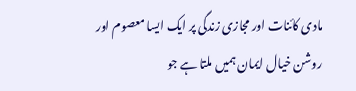مادی کائنات اور مجازی زندگی پر ایک ایسا معصوم اور روشن خیال ایمان ہمیں ملتا ہے جو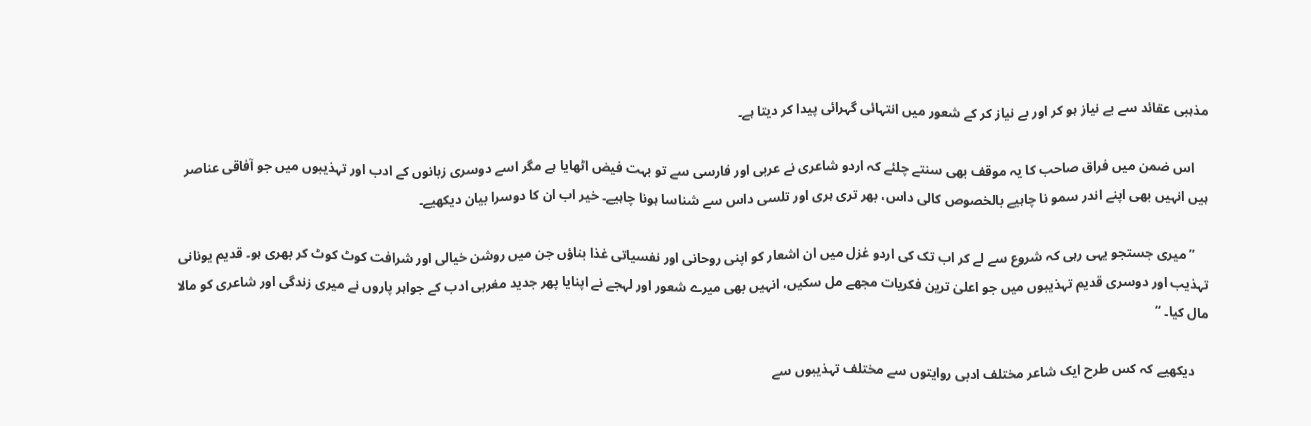مذہبی عقائد سے بے نیاز ہو کر اور بے نیاز کر کے شعور میں انتہائی گہرائی پیدا کر دیتا ہے۔

    اس ضمن میں فراق صاحب کا یہ موقف بھی سنتے چلئے کہ اردو شاعری نے عربی اور فارسی سے تو بہت فیض اٹھایا ہے مگر اسے دوسری زبانوں کے ادب اور تہذیبوں میں جو آفاقی عناصر ہیں انہیں بھی اپنے اندر سمو نا چاہیے بالخصوص کالی داس، بھر تری ہری اور تلسی داس سے شناسا ہونا چاہیے۔ خیر اب ان کا دوسرا بیان دیکھیے۔

    ’’میری جستجو یہی رہی کہ شروع سے لے کر اب تک کی اردو غزل میں ان اشعار کو اپنی روحانی اور نفسیاتی غذا بناؤں جن میں روشن خیالی اور شرافت کوٹ کوٹ کر بھری ہو۔ قدیم یونانی تہذیب اور دوسری قدیم تہذیبوں میں جو اعلیٰ ترین فکریات مجھے مل سکیں، انہیں بھی میرے شعور اور لہجے نے اپنایا پھر جدید مغربی ادب کے جواہر پاروں نے میری زندگی اور شاعری کو مالا مال کیا۔ ‘‘

    دیکھیے کہ کس طرح ایک شاعر مختلف ادبی روایتوں سے مختلف تہذیبوں سے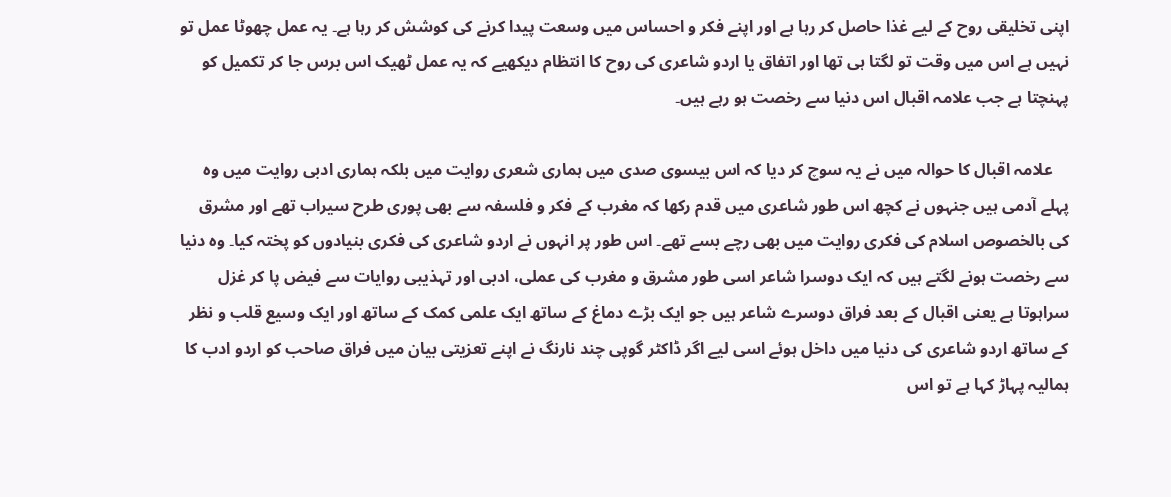اپنی تخلیقی روح کے لیے غذا حاصل کر رہا ہے اور اپنے فکر و احساس میں وسعت پیدا کرنے کی کوشش کر رہا ہے۔ یہ عمل چھوٹا عمل تو نہیں ہے اس میں وقت تو لگتا ہی تھا اور اتفاق یا اردو شاعری کی روح کا انتظام دیکھیے کہ یہ عمل ٹھیک اس برس جا کر تکمیل کو پہنچتا ہے جب علامہ اقبال اس دنیا سے رخصت ہو رہے ہیں۔

    علامہ اقبال کا حوالہ میں نے یہ سوچ کر دیا کہ اس بیسوی صدی میں ہماری شعری روایت میں بلکہ ہماری ادبی روایت میں وہ پہلے آدمی ہیں جنہوں نے کچھ اس طور شاعری میں قدم رکھا کہ مغرب کے فکر و فلسفہ سے بھی پوری طرح سیراب تھے اور مشرق کی بالخصوص اسلام کی فکری روایت میں بھی رچے بسے تھے۔ اس طور پر انہوں نے اردو شاعری کی فکری بنیادوں کو پختہ کیا۔ وہ دنیا سے رخصت ہونے لگتے ہیں کہ ایک دوسرا شاعر اسی طور مشرق و مغرب کی عملی، ادبی اور تہذیبی روایات سے فیض پا کر غزل سراہوتا ہے یعنی اقبال کے بعد فراق دوسرے شاعر ہیں جو ایک بڑے دماغ کے ساتھ ایک علمی کمک کے ساتھ اور ایک وسیع قلب و نظر کے ساتھ اردو شاعری کی دنیا میں داخل ہوئے اسی لیے اگر ڈاکٹر گوپی چند نارنگ نے اپنے تعزیتی بیان میں فراق صاحب کو اردو ادب کا ہمالیہ پہاڑ کہا ہے تو اس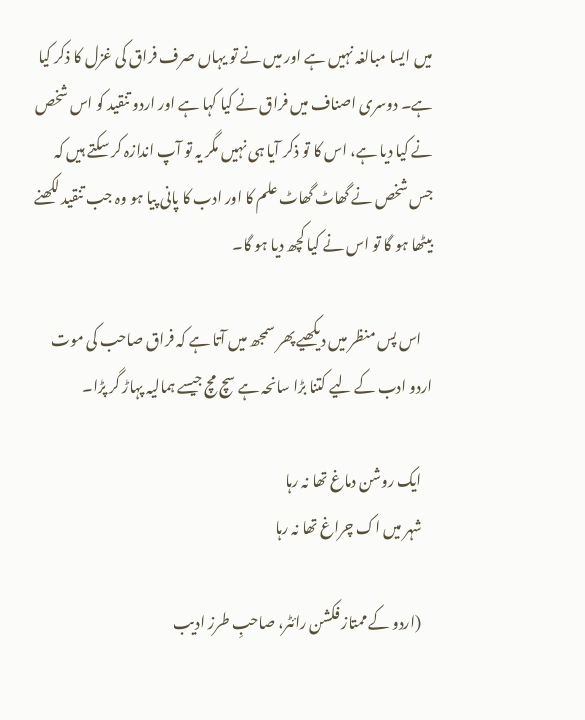میں ایسا مبالغہ نہیں ہے اور میں نے تو یہاں صرف فراق کی غزل کا ذکر کیا ہے۔ دوسری اصناف میں فراق نے کیا کہا ہے اور اردو تنقید کو اس شخص نے کیا دیا ہے، اس کا تو ذکر آیا ہی نہیں مگر یہ تو آپ اندازہ کر سکتے ہیں کہ جس شخص نے گھاٹ گھاٹ علم کا اور ادب کا پانی پیا ہو وہ جب تنقید لکھنے بیٹھا ہو گا تو اس نے کیا کچھ دیا ہو گا۔

    اس پس منظر میں دیکھیے پھر سمجھ میں آتا ہے کہ فراق صاحب کی موت اردو ادب کے لیے کتنا بڑا سانحہ ہے سچ مچ جیسے ہمالیہ پہاڑ گر پڑا۔

    ایک روشن دماغ تھا نہ رہا
    شہر میں اک چراغ تھا نہ رہا

    (اردو کے ممتاز فکشن رائٹر، صاحبِ طرز ادیب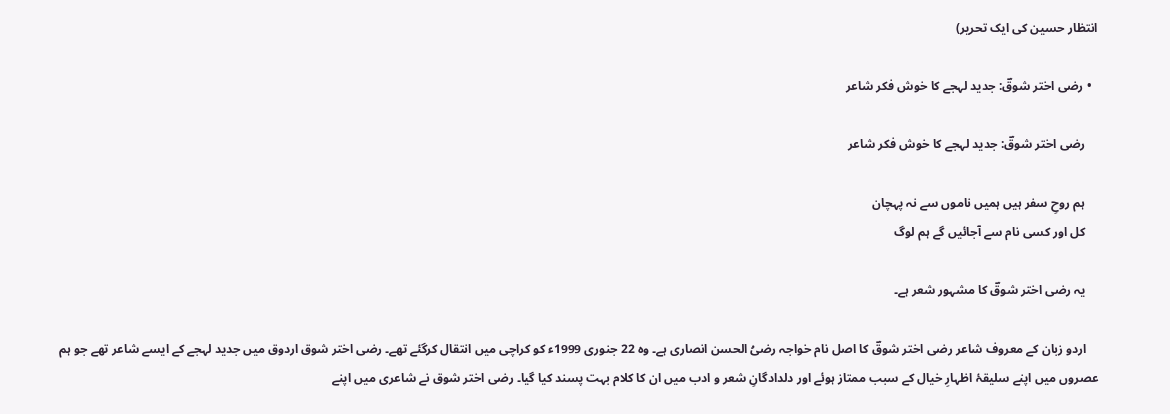انتظار حسین کی ایک تحریر)

  • رضی اختر شوقؔ: جدید لہجے کا خوش فکر شاعر

    رضی اختر شوقؔ: جدید لہجے کا خوش فکر شاعر

    ہم روحِ سفر ہیں ہمیں ناموں سے نہ پہچان
    کل اور کسی نام سے آجائیں گے ہم لوگ

    یہ رضی اختر شوقؔ کا مشہور شعر ہے۔

    اردو زبان کے معروف شاعر رضی اختر شوقؔ کا اصل نام خواجہ رضیُ الحسن انصاری ہے۔ وہ 22 جنوری 1999ء کو کراچی میں‌ انتقال کرگئے تھے۔ رضی اختر شوق اردوق میں‌ جدید لہجے کے ایسے شاعر تھے جو ہم عصروں میں‌ اپنے سلیقۂ اظہارِ خیال کے سبب ممتاز ہوئے اور دلدادگانِ شعر و ادب میں ان کا کلام بہت پسند کیا گیا۔ رضی اختر شوق نے شاعری میں اپنے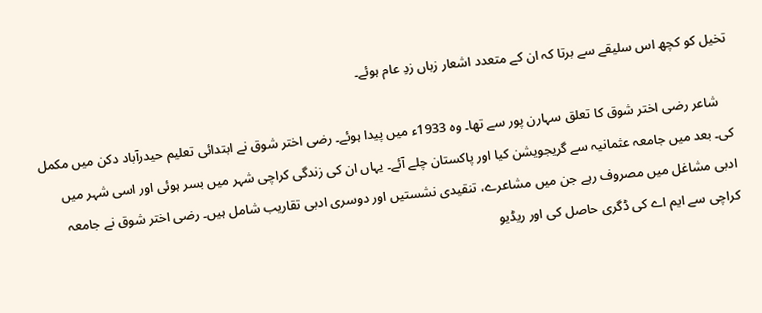تخیل کو کچھ اس سلیقے سے برتا کہ ان کے متعدد اشعار زباں‌ زدِ عام ہوئے۔

    شاعر رضی اختر شوق کا تعلق سہارن پور سے تھا۔ وہ 1933ء میں پیدا ہوئے۔ رضی اختر شوق نے ابتدائی تعلیم حیدرآباد دکن میں مکمل کی۔ بعد میں جامعہ عثمانیہ سے گریجویشن کیا اور پاکستان چلے آئے۔ یہاں ان کی زندگی کراچی شہر میں بسر ہوئی اور اسی شہر میں ادبی مشاغل میں مصروف رہے جن میں مشاعرے، تنقیدی نشستیں اور دوسری ادبی تقاریب شامل ہیں۔ رضی اختر شوق نے جامعہ کراچی سے ایم اے کی ڈگری حاصل کی اور ریڈیو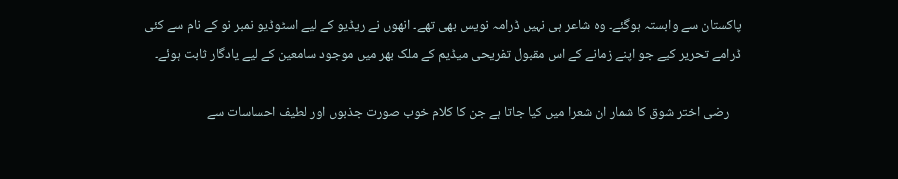پاکستان سے وابستہ ہوگئے۔ وہ شاعر ہی نہیں ڈرامہ نویس بھی تھے۔ انھوں نے ریڈیو کے لیے اسٹوڈیو نمبر نو کے نام سے کئی ڈرامے تحریر کیے جو اپنے زمانے کے اس مقبول تفریحی میڈیم کے ملک بھر میں موجود سامعین کے لیے یادگار ثابت ہوئے۔

    رضی اختر شوق کا شمار ان شعرا میں کیا جاتا ہے جن کا کلام خوب صورت جذبوں اور لطیف احساسات سے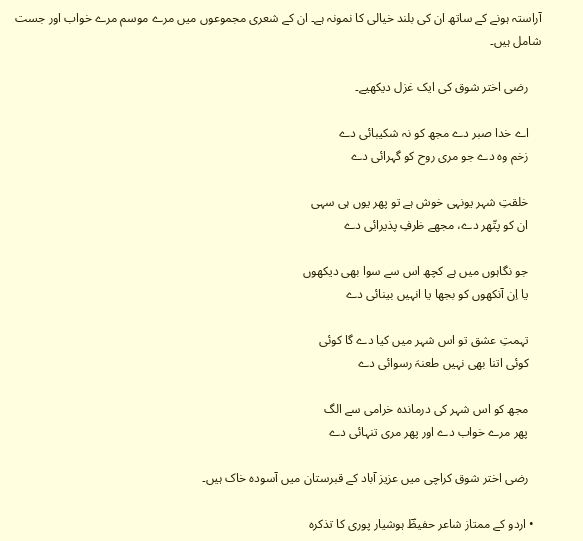آراستہ ہونے کے ساتھ ان کی بلند خیالی کا نمونہ ہے۔ ان کے شعری مجموعوں میں مرے موسم مرے خواب اور جست شامل ہیں۔

    رضی اختر شوق کی ایک غزل دیکھیے۔

    اے خدا صبر دے مجھ کو نہ شکیبائی دے
    زخم وہ دے جو مری روح کو گہرائی دے

    خلقتِ شہر یونہی خوش ہے تو پھر یوں ہی سہی
    ان کو پتّھر دے، مجھے ظرفِ پذیرائی دے

    جو نگاہوں میں ہے کچھ اس سے سوا بھی دیکھوں
    یا اِن آنکھوں کو بجھا یا انہیں بینائی دے

    تہمتِ عشق تو اس شہر میں کیا دے گا کوئی
    کوئی اتنا بھی نہیں طعنہَ رسوائی دے

    مجھ کو اس شہر کی درماندہ خرامی سے الگ
    پھر مرے خواب دے اور پھر مری تنہائی دے

    رضی اختر شوق کراچی میں عزیز آباد کے قبرستان میں آسودہ خاک ہیں۔

  • اردو کے ممتاز شاعر حفیظؔ ہوشیار پوری کا تذکرہ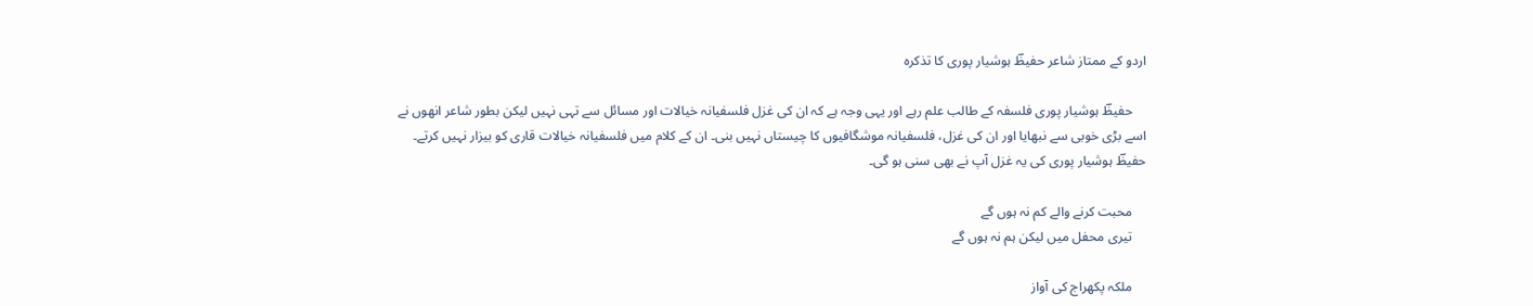اردو کے ممتاز شاعر حفیظؔ ہوشیار پوری کا تذکرہ

    حفیظؔ ہوشیار پوری فلسفہ کے طالب علم رہے اور یہی وجہ ہے کہ ان کی غزل فلسفیانہ خیالات اور مسائل سے تہی نہیں لیکن بطور شاعر انھوں نے اسے بڑی خوبی سے نبھایا اور ان کی غزل، فلسفیانہ موشگافیوں کا چیستاں نہیں بنی۔ ان کے کلام میں فلسفیانہ خیالات قاری کو بیزار نہیں کرتے۔ حفیظؔ ہوشیار پوری کی یہ غزل آپ نے بھی سنی ہو گی۔

    محبت کرنے والے کم نہ ہوں گے
    تیری محفل میں لیکن ہم نہ ہوں گے

    ملکہ پکھراج کی آواز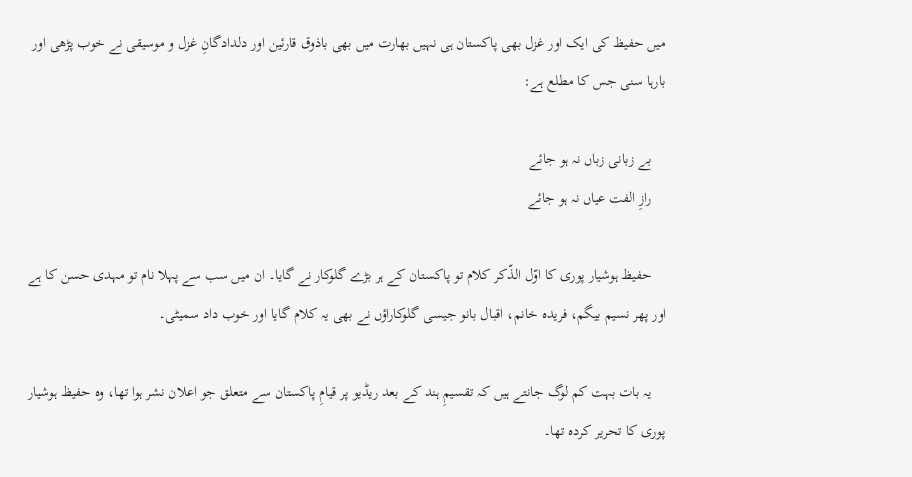میں حفیظ کی ایک اور غزل بھی پاکستان ہی نہیں بھارت میں بھی باذوق قارئین اور دلدادگانِ غزل و موسیقی نے خوب پڑھی اور بارہا سنی جس کا مطلع ہے:

    بے زبانی زباں نہ ہو جائے
    رازِ الفت عیاں نہ ہو جائے

    حفیظ ہوشیار پوری کا اوّل الذّکر کلام تو پاکستان کے ہر بڑے گلوکار نے گایا۔ ان میں سب سے پہلا نام تو مہدی حسن کا ہے اور پھر نسیم بیگم، فریدہ خانم، اقبال بانو جیسی گلوکاراؤں نے بھی یہ کلام گایا اور خوب داد سمیٹی۔

    یہ بات بہت کم لوگ جانتے ہیں کہ تقسیمِ ہند کے بعد ریڈیو پر قیامِ پاکستان سے متعلق جو اعلان نشر ہوا تھا، وہ حفیظ ہوشیار پوری کا تحریر کردہ تھا۔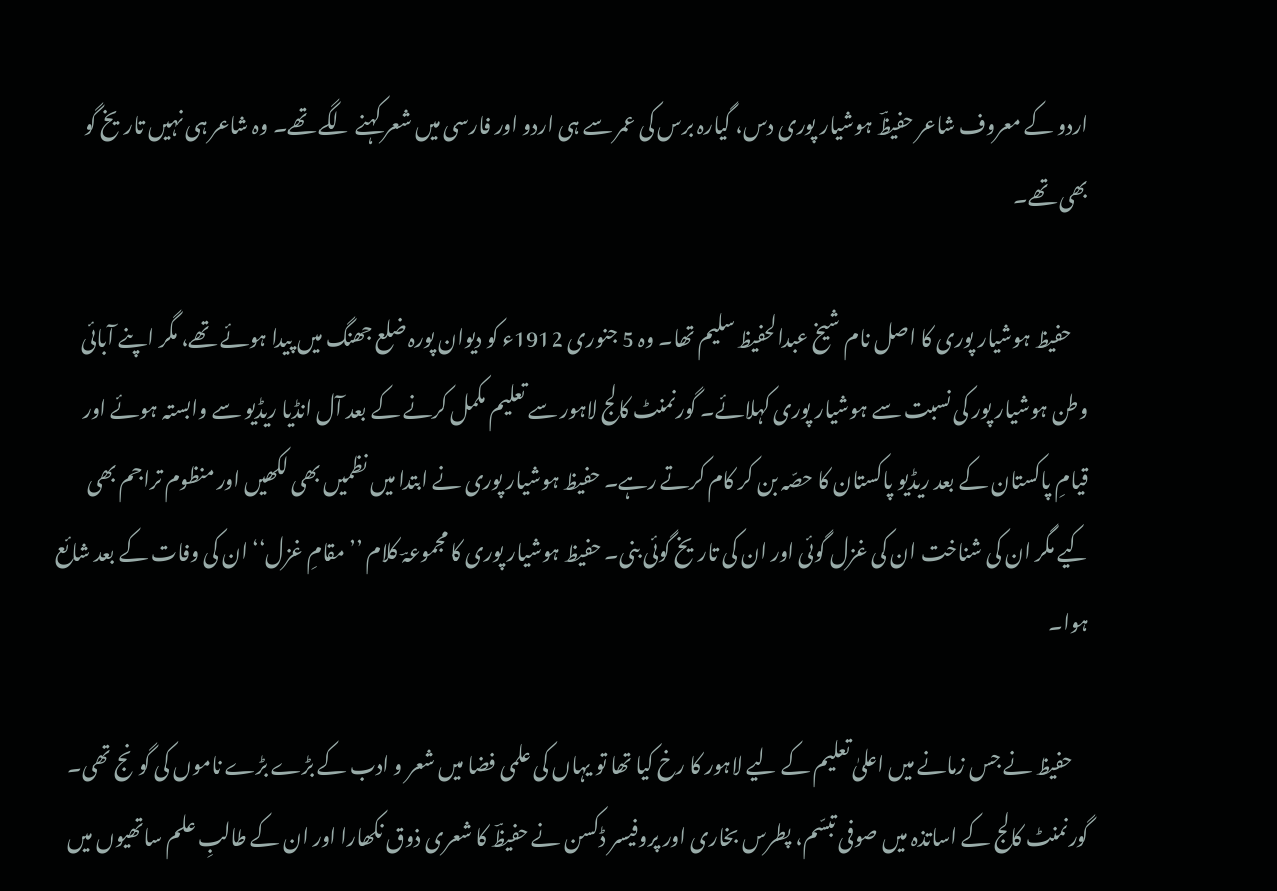اردو کے معروف شاعر حفیظؔ ہوشیار پوری دس، گیارہ برس کی عمر سے ہی اردو اور فارسی میں شعر کہنے لگے تھے۔ وہ شاعر ہی نہیں تاریخ گو بھی تھے۔

    حفیظ ہوشیار پوری کا اصل نام شیخ عبدالحفیظ سلیم تھا۔ وہ 5 جنوری 1912ء کو دیوان پورہ ضلع جھنگ میں پیدا ہوئے تھے، مگر اپنے آبائی وطن ہوشیار پور کی نسبت سے ہوشیار پوری کہلائے۔ گورنمنٹ کالج لاہور سے تعلیم مکمل کرنے کے بعد آل انڈیا ریڈیو سے وابستہ ہوئے اور قیامِ پاکستان کے بعد ریڈیو پاکستان کا حصّہ بن کر کام کرتے رہے۔ حفیظ ہوشیار پوری نے ابتدا میں نظمیں بھی لکھیں اور منظوم تراجم بھی کیے مگر ان کی شناخت ان کی غزل گوئی اور ان کی تاریخ گوئی بنی۔ حفیظ ہوشیار پوری کا مجموعہؔ کلام ’’مقامِ غزل‘‘ ان کی وفات کے بعد شائع ہوا۔

    حفیظ نے جس زمانے میں اعلیٰ تعلیم کے لیے لاہور کا رخ کیا تھا تو یہاں کی علمی فضا میں شعر و ادب کے بڑے بڑے ناموں کی گونج تھی۔ گورنمنٹ کالج کے اساتذہ میں صوفی تبسّم، پطرس بخاری اور پروفیسر ڈکسن نے حفیظؔ کا شعری ذوق نکھارا اور ان کے طالبِ علم ساتھیوں میں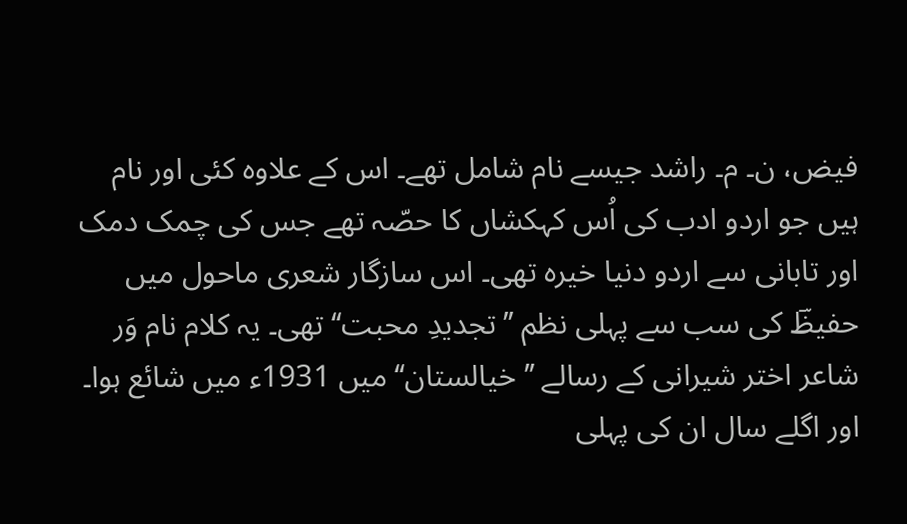فیض، ن۔ م۔ راشد جیسے نام شامل تھے۔ اس کے علاوہ کئی اور نام ہیں جو اردو ادب کی اُس کہکشاں کا حصّہ تھے جس کی چمک دمک اور تابانی سے اردو دنیا خیرہ تھی۔ اس سازگار شعری ماحول میں حفیظؔ کی سب سے پہلی نظم ’’تجدیدِ محبت‘‘ تھی۔ یہ کلام نام وَر شاعر اختر شیرانی کے رسالے ’’خیالستان‘‘ میں 1931ء میں شائع ہوا۔ اور اگلے سال ان کی پہلی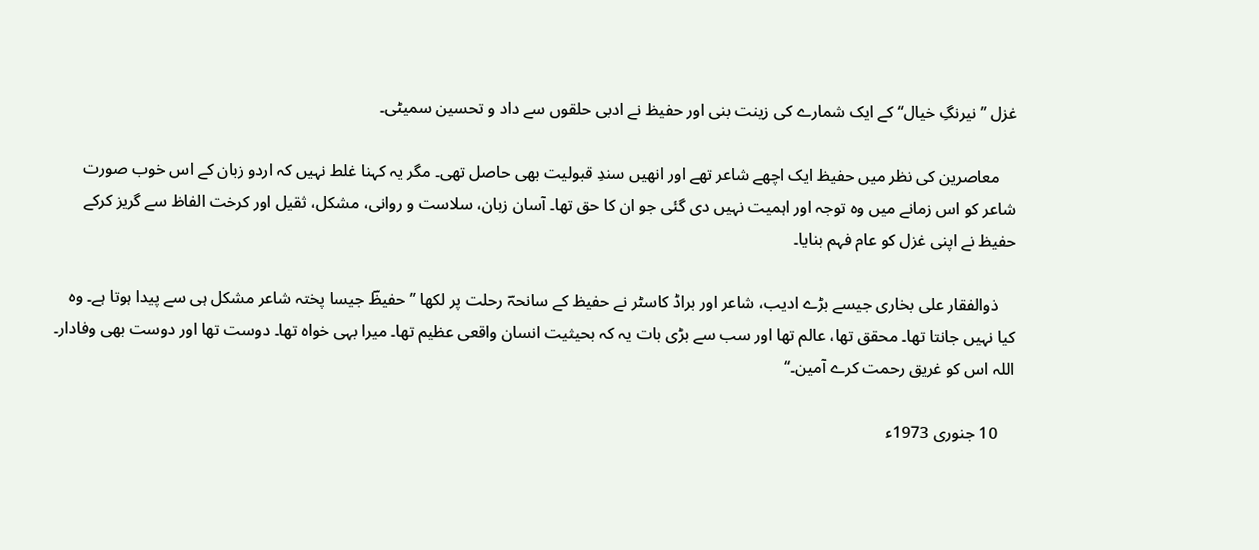غزل ’’نیرنگِ خیال‘‘ کے ایک شمارے کی زینت بنی اور حفیظ نے ادبی حلقوں سے داد و تحسین سمیٹی۔

    معاصرین کی نظر میں حفیظ ایک اچھے شاعر تھے اور انھیں سندِ قبولیت بھی حاصل تھی۔ مگر یہ کہنا غلط نہیں کہ اردو زبان کے اس خوب صورت شاعر کو اس زمانے میں وہ توجہ اور اہمیت نہیں دی گئی جو ان کا حق تھا۔ آسان زبان، سلاست و روانی، مشکل، ثقیل اور کرخت الفاظ سے گریز کرکے حفیظ نے اپنی غزل کو عام فہم بنایا۔

    ذوالفقار علی بخاری جیسے بڑے ادیب، شاعر اور براڈ کاسٹر نے حفیظ کے سانحہؔ رحلت پر لکھا ’’حفیظؔ جیسا پختہ شاعر مشکل ہی سے پیدا ہوتا ہے۔ وہ کیا نہیں جانتا تھا۔ محقق تھا، عالم تھا اور سب سے بڑی بات یہ کہ بحیثیت انسان واقعی عظیم تھا۔ میرا بہی خواہ تھا۔ دوست تھا اور دوست بھی وفادار۔ اللہ اس کو غریق رحمت کرے آمین۔‘‘

    10 جنوری 1973ء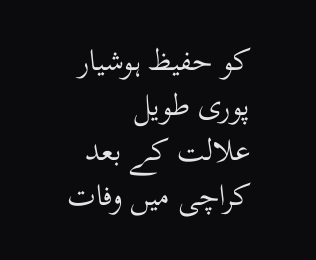کو حفیظ ہوشیار پوری طویل علالت کے بعد کراچی میں وفات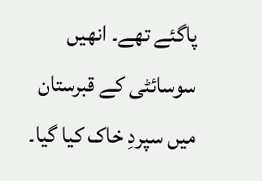پاگئے تھے۔ انھیں سوسائٹی کے قبرستان میں سپردِ خاک کیا گیا۔